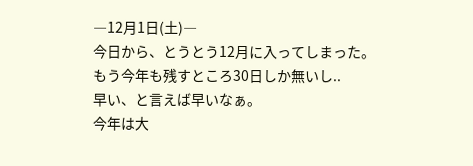―12月1日(土)―
今日から、とうとう12月に入ってしまった。
もう今年も残すところ30日しか無いし..
早い、と言えば早いなぁ。
今年は大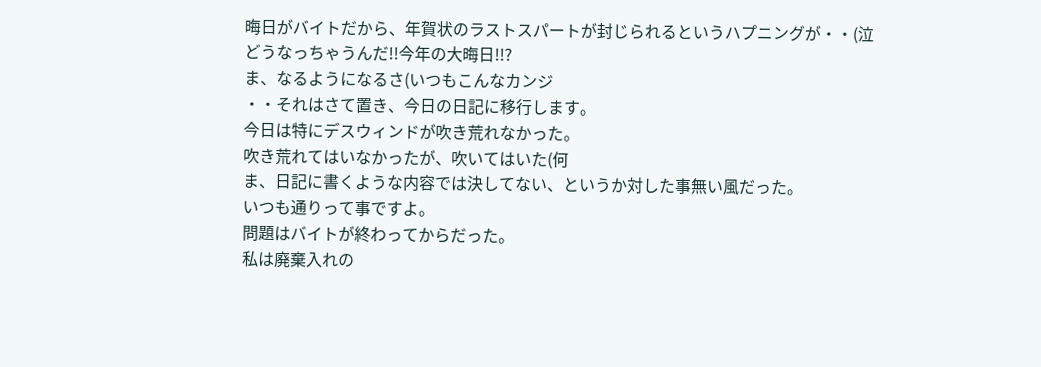晦日がバイトだから、年賀状のラストスパートが封じられるというハプニングが・・(泣
どうなっちゃうんだ!!今年の大晦日!!?
ま、なるようになるさ(いつもこんなカンジ
・・それはさて置き、今日の日記に移行します。
今日は特にデスウィンドが吹き荒れなかった。
吹き荒れてはいなかったが、吹いてはいた(何
ま、日記に書くような内容では決してない、というか対した事無い風だった。
いつも通りって事ですよ。
問題はバイトが終わってからだった。
私は廃棄入れの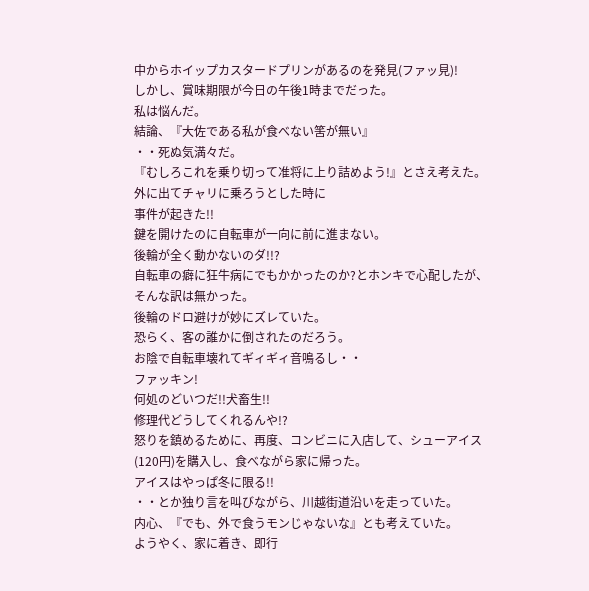中からホイップカスタードプリンがあるのを発見(ファッ見)!
しかし、賞味期限が今日の午後1時までだった。
私は悩んだ。
結論、『大佐である私が食べない筈が無い』
・・死ぬ気満々だ。
『むしろこれを乗り切って准将に上り詰めよう!』とさえ考えた。
外に出てチャリに乗ろうとした時に
事件が起きた!!
鍵を開けたのに自転車が一向に前に進まない。
後輪が全く動かないのダ!!?
自転車の癖に狂牛病にでもかかったのか?とホンキで心配したが、そんな訳は無かった。
後輪のドロ避けが妙にズレていた。
恐らく、客の誰かに倒されたのだろう。
お陰で自転車壊れてギィギィ音鳴るし・・
ファッキン!
何処のどいつだ!!犬畜生!!
修理代どうしてくれるんや!?
怒りを鎮めるために、再度、コンビニに入店して、シューアイス(120円)を購入し、食べながら家に帰った。
アイスはやっぱ冬に限る!!
・・とか独り言を叫びながら、川越街道沿いを走っていた。
内心、『でも、外で食うモンじゃないな』とも考えていた。
ようやく、家に着き、即行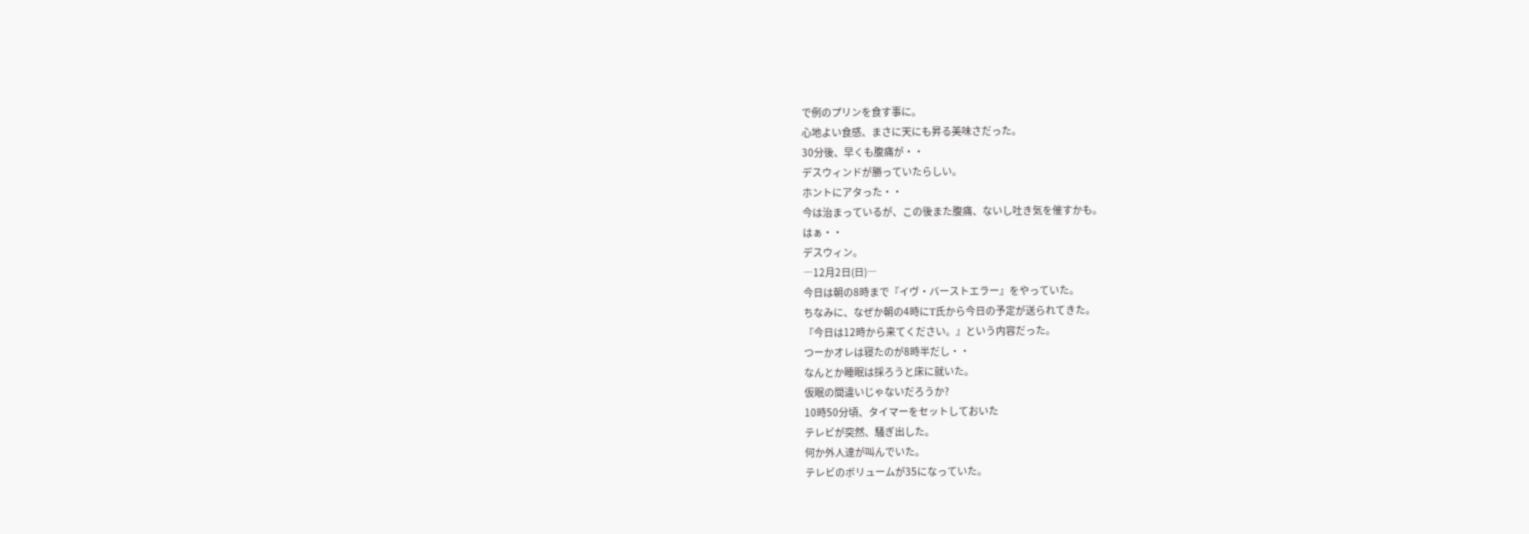で例のプリンを食す事に。
心地よい食感、まさに天にも昇る美味さだった。
30分後、早くも腹痛が・・
デスウィンドが勝っていたらしい。
ホントにアタった・・
今は治まっているが、この後また腹痛、ないし吐き気を催すかも。
はぁ・・
デスウィン。
―12月2日(日)―
今日は朝の8時まで『イヴ・バーストエラー』をやっていた。
ちなみに、なぜか朝の4時にT氏から今日の予定が送られてきた。
『今日は12時から来てください。』という内容だった。
つーかオレは寝たのが8時半だし・・
なんとか睡眠は採ろうと床に就いた。
仮眠の間違いじゃないだろうか?
10時50分頃、タイマーをセットしておいた
テレビが突然、騒ぎ出した。
何か外人達が叫んでいた。
テレビのボリュームが35になっていた。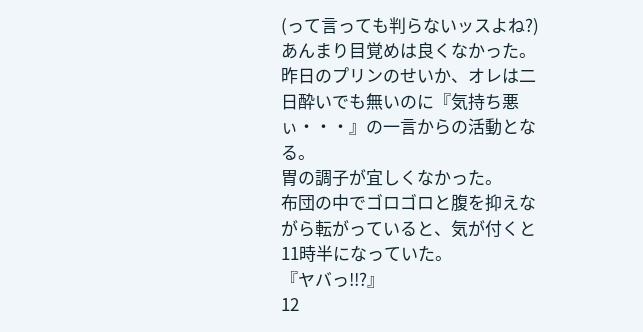(って言っても判らないッスよね?)
あんまり目覚めは良くなかった。
昨日のプリンのせいか、オレは二日酔いでも無いのに『気持ち悪ぃ・・・』の一言からの活動となる。
胃の調子が宜しくなかった。
布団の中でゴロゴロと腹を抑えながら転がっていると、気が付くと11時半になっていた。
『ヤバっ!!?』
12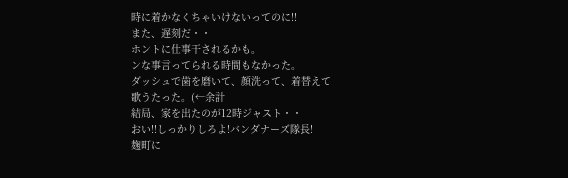時に着かなくちゃいけないってのに!!
また、遅刻だ・・
ホントに仕事干されるかも。
ンな事言ってられる時間もなかった。
ダッシュで歯を磨いて、顔洗って、着替えて
歌うたった。(←余計
結局、家を出たのが12時ジャスト・・
おい!!しっかりしろよ!バンダナーズ隊長!
麹町に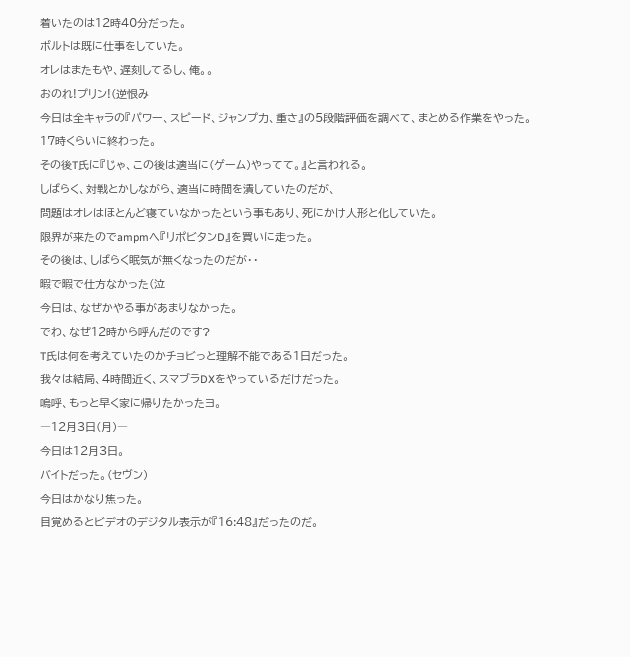着いたのは12時40分だった。
ボルトは既に仕事をしていた。
オレはまたもや、遅刻してるし、俺。。
おのれ!プリン!(逆恨み
今日は全キャラの『パワー、スピード、ジャンプ力、重さ』の5段階評価を調べて、まとめる作業をやった。
17時くらいに終わった。
その後T氏に『じゃ、この後は適当に(ゲーム)やってて。』と言われる。
しばらく、対戦とかしながら、適当に時間を潰していたのだが、
問題はオレはほとんど寝ていなかったという事もあり、死にかけ人形と化していた。
限界が来たのでampmへ『リポビタンD』を買いに走った。
その後は、しばらく眠気が無くなったのだが・・
暇で暇で仕方なかった(泣
今日は、なぜかやる事があまりなかった。
でわ、なぜ12時から呼んだのです?
T氏は何を考えていたのかチョビっと理解不能である1日だった。
我々は結局、4時間近く、スマブラDXをやっているだけだった。
嗚呼、もっと早く家に帰りたかったヨ。
―12月3日(月)―
今日は12月3日。
バイトだった。(セヴン)
今日はかなり焦った。
目覚めるとビデオのデジタル表示が『16:48』だったのだ。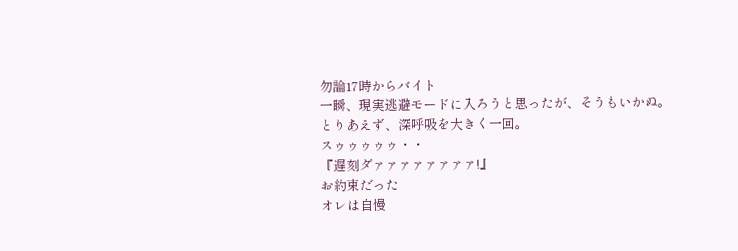勿論17時からバイト
一瞬、現実逃避モードに入ろうと思ったが、そうもいかぬ。
とりあえず、深呼吸を大きく一回。
スゥゥゥゥゥ・・
『遅刻ダァァァァァァァァ!』
お約束だった
オレは自慢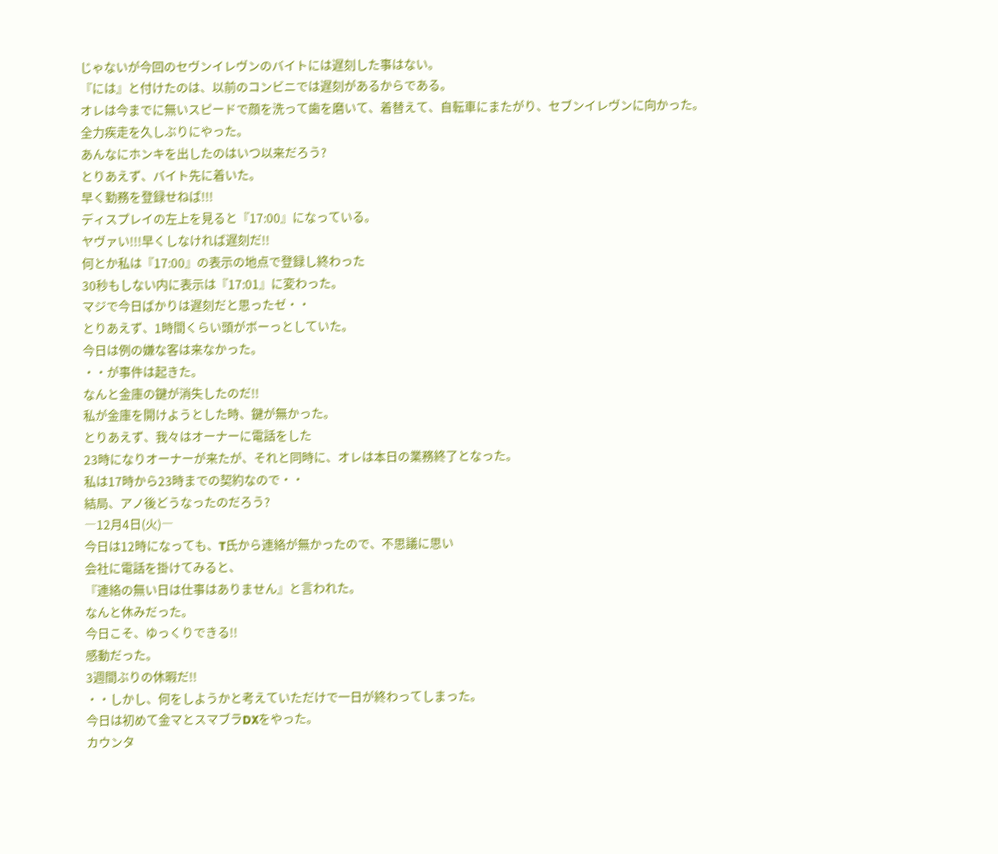じゃないが今回のセヴンイレヴンのバイトには遅刻した事はない。
『には』と付けたのは、以前のコンビニでは遅刻があるからである。
オレは今までに無いスピードで顔を洗って歯を磨いて、着替えて、自転車にまたがり、セブンイレヴンに向かった。
全力疾走を久しぶりにやった。
あんなにホンキを出したのはいつ以来だろう?
とりあえず、バイト先に着いた。
早く勤務を登録せねば!!!
ディスプレイの左上を見ると『17:00』になっている。
ヤヴァい!!!早くしなければ遅刻だ!!
何とか私は『17:00』の表示の地点で登録し終わった
30秒もしない内に表示は『17:01』に変わった。
マジで今日ばかりは遅刻だと思ったゼ・・
とりあえず、1時間くらい頭がボーっとしていた。
今日は例の嫌な客は来なかった。
・・が事件は起きた。
なんと金庫の鍵が消失したのだ!!
私が金庫を開けようとした時、鍵が無かった。
とりあえず、我々はオーナーに電話をした
23時になりオーナーが来たが、それと同時に、オレは本日の業務終了となった。
私は17時から23時までの契約なので・・
結局、アノ後どうなったのだろう?
―12月4日(火)―
今日は12時になっても、T氏から連絡が無かったので、不思議に思い
会社に電話を掛けてみると、
『連絡の無い日は仕事はありません』と言われた。
なんと休みだった。
今日こそ、ゆっくりできる!!
感動だった。
3週間ぶりの休暇だ!!
・・しかし、何をしようかと考えていただけで一日が終わってしまった。
今日は初めて金マとスマブラDXをやった。
カウンタ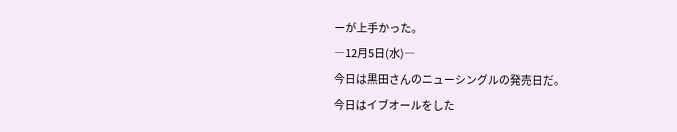ーが上手かった。
―12月5日(水)―
今日は黒田さんのニューシングルの発売日だ。
今日はイブオールをした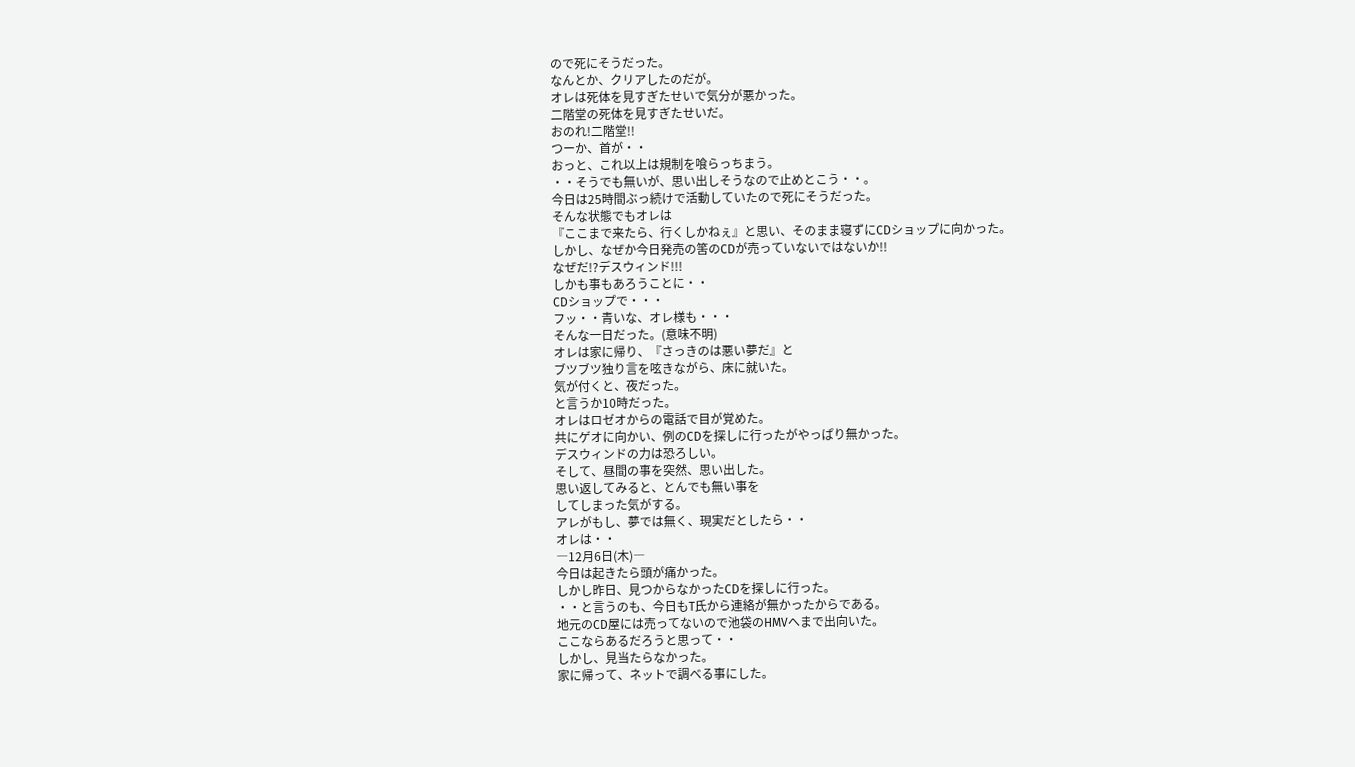ので死にそうだった。
なんとか、クリアしたのだが。
オレは死体を見すぎたせいで気分が悪かった。
二階堂の死体を見すぎたせいだ。
おのれ!二階堂!!
つーか、首が・・
おっと、これ以上は規制を喰らっちまう。
・・そうでも無いが、思い出しそうなので止めとこう・・。
今日は25時間ぶっ続けで活動していたので死にそうだった。
そんな状態でもオレは
『ここまで来たら、行くしかねぇ』と思い、そのまま寝ずにCDショップに向かった。
しかし、なぜか今日発売の筈のCDが売っていないではないか!!
なぜだ!?デスウィンド!!!
しかも事もあろうことに・・
CDショップで・・・
フッ・・青いな、オレ様も・・・
そんな一日だった。(意味不明)
オレは家に帰り、『さっきのは悪い夢だ』と
ブツブツ独り言を呟きながら、床に就いた。
気が付くと、夜だった。
と言うか10時だった。
オレはロゼオからの電話で目が覚めた。
共にゲオに向かい、例のCDを探しに行ったがやっぱり無かった。
デスウィンドの力は恐ろしい。
そして、昼間の事を突然、思い出した。
思い返してみると、とんでも無い事を
してしまった気がする。
アレがもし、夢では無く、現実だとしたら・・
オレは・・
―12月6日(木)―
今日は起きたら頭が痛かった。
しかし昨日、見つからなかったCDを探しに行った。
・・と言うのも、今日もT氏から連絡が無かったからである。
地元のCD屋には売ってないので池袋のHMVへまで出向いた。
ここならあるだろうと思って・・
しかし、見当たらなかった。
家に帰って、ネットで調べる事にした。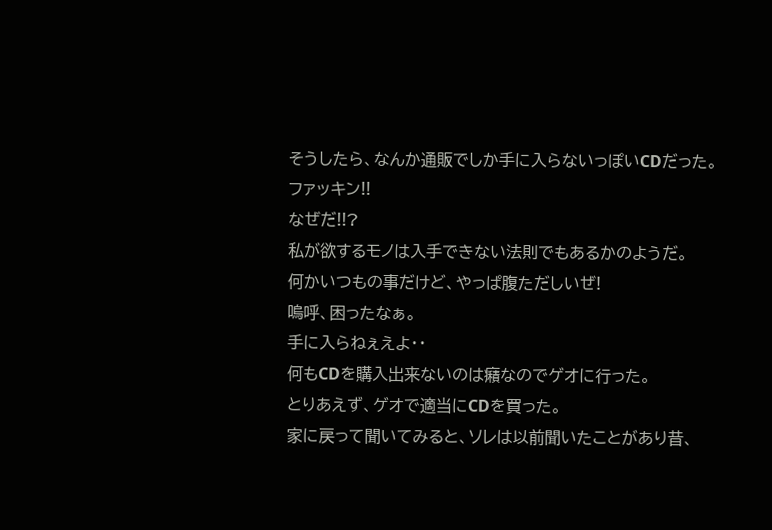そうしたら、なんか通販でしか手に入らないっぽいCDだった。
ファッキン!!
なぜだ!!?
私が欲するモノは入手できない法則でもあるかのようだ。
何かいつもの事だけど、やっぱ腹ただしいぜ!
嗚呼、困ったなぁ。
手に入らねぇえよ・・
何もCDを購入出来ないのは癪なのでゲオに行った。
とりあえず、ゲオで適当にCDを買った。
家に戻って聞いてみると、ソレは以前聞いたことがあり昔、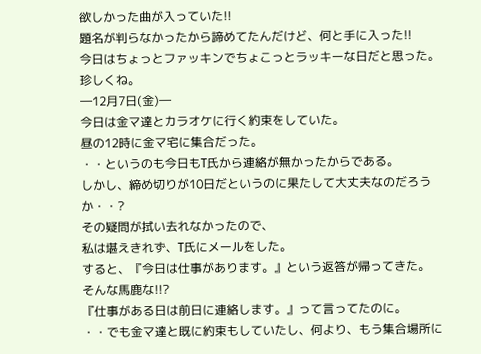欲しかった曲が入っていた!!
題名が判らなかったから諦めてたんだけど、何と手に入った!!
今日はちょっとファッキンでちょこっとラッキーな日だと思った。
珍しくね。
―12月7日(金)―
今日は金マ達とカラオケに行く約束をしていた。
昼の12時に金マ宅に集合だった。
・・というのも今日もT氏から連絡が無かったからである。
しかし、締め切りが10日だというのに果たして大丈夫なのだろうか・・?
その疑問が拭い去れなかったので、
私は堪えきれず、T氏にメールをした。
すると、『今日は仕事があります。』という返答が帰ってきた。
そんな馬鹿な!!?
『仕事がある日は前日に連絡します。』って言ってたのに。
・・でも金マ達と既に約束もしていたし、何より、もう集合場所に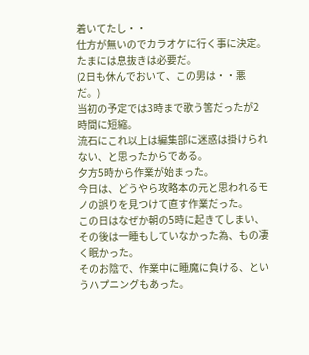着いてたし・・
仕方が無いのでカラオケに行く事に決定。
たまには息抜きは必要だ。
(2日も休んでおいて、この男は・・悪だ。)
当初の予定では3時まで歌う筈だったが2時間に短縮。
流石にこれ以上は編集部に迷惑は掛けられない、と思ったからである。
夕方5時から作業が始まった。
今日は、どうやら攻略本の元と思われるモノの誤りを見つけて直す作業だった。
この日はなぜか朝の5時に起きてしまい、その後は一睡もしていなかった為、もの凄く眠かった。
そのお陰で、作業中に睡魔に負ける、というハプニングもあった。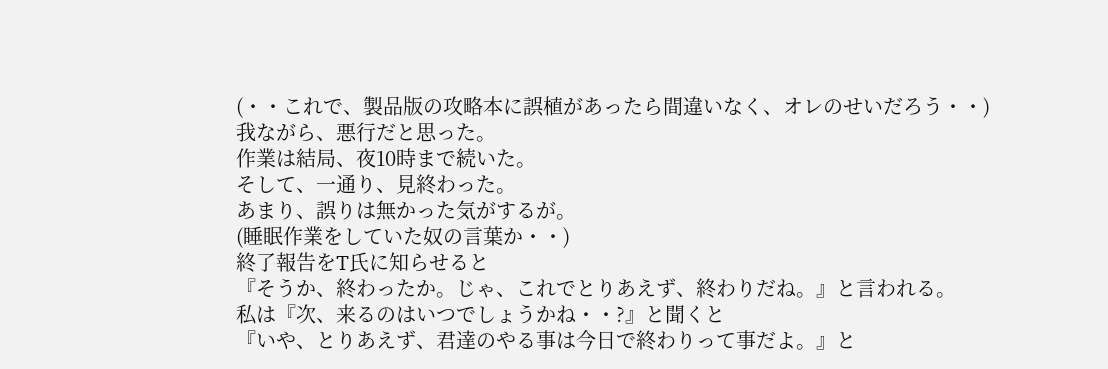(・・これで、製品版の攻略本に誤植があったら間違いなく、オレのせいだろう・・)
我ながら、悪行だと思った。
作業は結局、夜10時まで続いた。
そして、一通り、見終わった。
あまり、誤りは無かった気がするが。
(睡眠作業をしていた奴の言葉か・・)
終了報告をT氏に知らせると
『そうか、終わったか。じゃ、これでとりあえず、終わりだね。』と言われる。
私は『次、来るのはいつでしょうかね・・?』と聞くと
『いや、とりあえず、君達のやる事は今日で終わりって事だよ。』と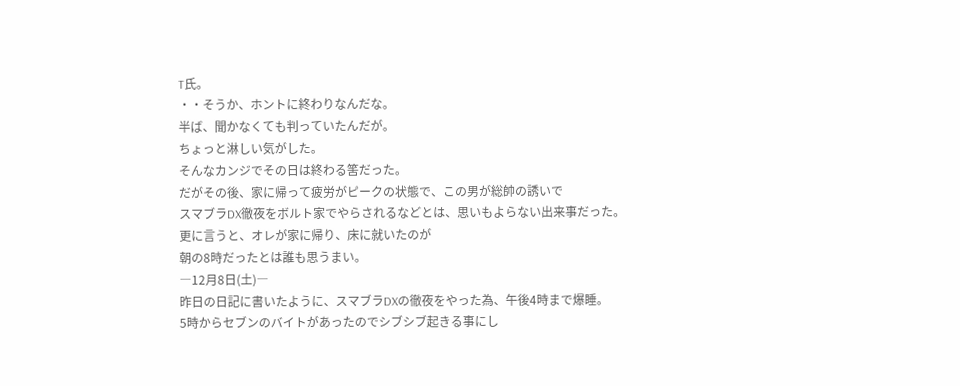T氏。
・・そうか、ホントに終わりなんだな。
半ば、聞かなくても判っていたんだが。
ちょっと淋しい気がした。
そんなカンジでその日は終わる筈だった。
だがその後、家に帰って疲労がピークの状態で、この男が総帥の誘いで
スマブラDX徹夜をボルト家でやらされるなどとは、思いもよらない出来事だった。
更に言うと、オレが家に帰り、床に就いたのが
朝の8時だったとは誰も思うまい。
―12月8日(土)―
昨日の日記に書いたように、スマブラDXの徹夜をやった為、午後4時まで爆睡。
5時からセブンのバイトがあったのでシブシブ起きる事にし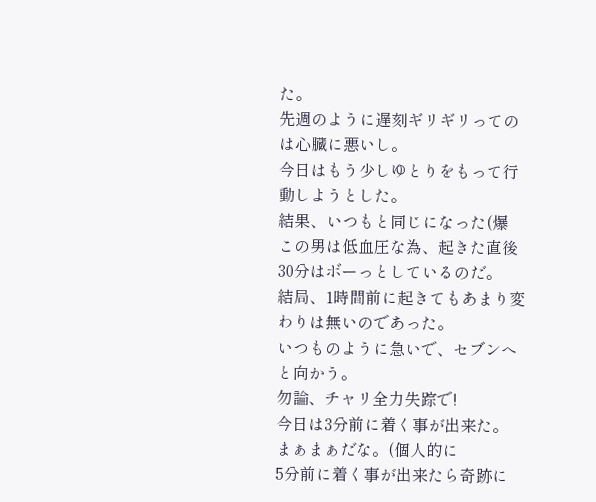た。
先週のように遅刻ギリギリってのは心臓に悪いし。
今日はもう少しゆとりをもって行動しようとした。
結果、いつもと同じになった(爆
この男は低血圧な為、起きた直後30分はボーっとしているのだ。
結局、1時間前に起きてもあまり変わりは無いのであった。
いつものように急いで、セブンへと向かう。
勿論、チャリ全力失踪で!
今日は3分前に着く事が出来た。
まぁまぁだな。(個人的に
5分前に着く事が出来たら奇跡に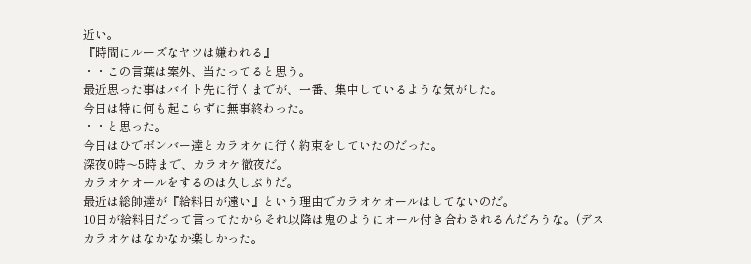近い。
『時間にルーズなヤツは嫌われる』
・・この言葉は案外、当たってると思う。
最近思った事はバイト先に行くまでが、一番、集中しているような気がした。
今日は特に何も起こらずに無事終わった。
・・と思った。
今日はひでボンバー達とカラオケに行く約束をしていたのだった。
深夜0時〜5時まで、カラオケ徹夜だ。
カラオケオールをするのは久しぶりだ。
最近は総帥達が『給料日が遠い』という理由でカラオケオールはしてないのだ。
10日が給料日だって言ってたからそれ以降は鬼のようにオール付き合わされるんだろうな。(デス
カラオケはなかなか楽しかった。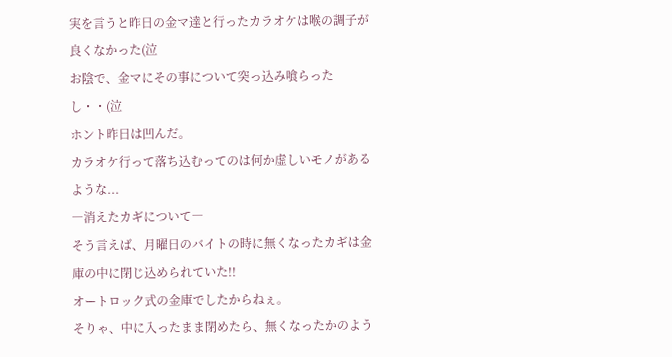実を言うと昨日の金マ達と行ったカラオケは喉の調子が良くなかった(泣
お陰で、金マにその事について突っ込み喰らったし・・(泣
ホント昨日は凹んだ。
カラオケ行って落ち込むってのは何か虚しいモノがあるような...
―消えたカギについて―
そう言えば、月曜日のバイトの時に無くなったカギは金庫の中に閉じ込められていた!!
オートロック式の金庫でしたからねぇ。
そりゃ、中に入ったまま閉めたら、無くなったかのよう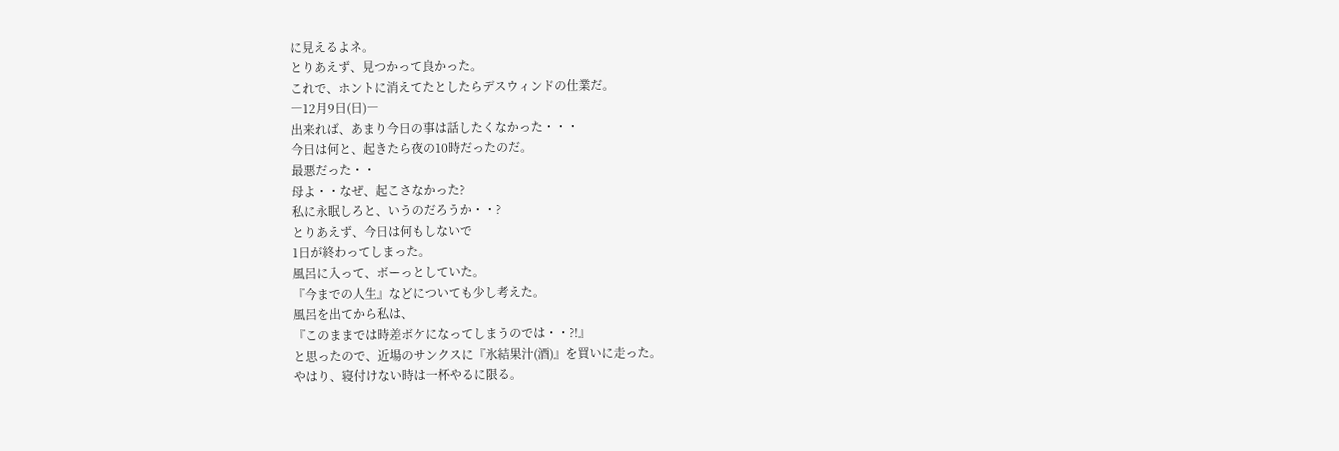に見えるよネ。
とりあえず、見つかって良かった。
これで、ホントに消えてたとしたらデスウィンドの仕業だ。
―12月9日(日)―
出来れば、あまり今日の事は話したくなかった・・・
今日は何と、起きたら夜の10時だったのだ。
最悪だった・・
母よ・・なぜ、起こさなかった?
私に永眠しろと、いうのだろうか・・?
とりあえず、今日は何もしないで
1日が終わってしまった。
風呂に入って、ボーっとしていた。
『今までの人生』などについても少し考えた。
風呂を出てから私は、
『このままでは時差ボケになってしまうのでは・・?!』
と思ったので、近場のサンクスに『氷結果汁(酒)』を買いに走った。
やはり、寝付けない時は一杯やるに限る。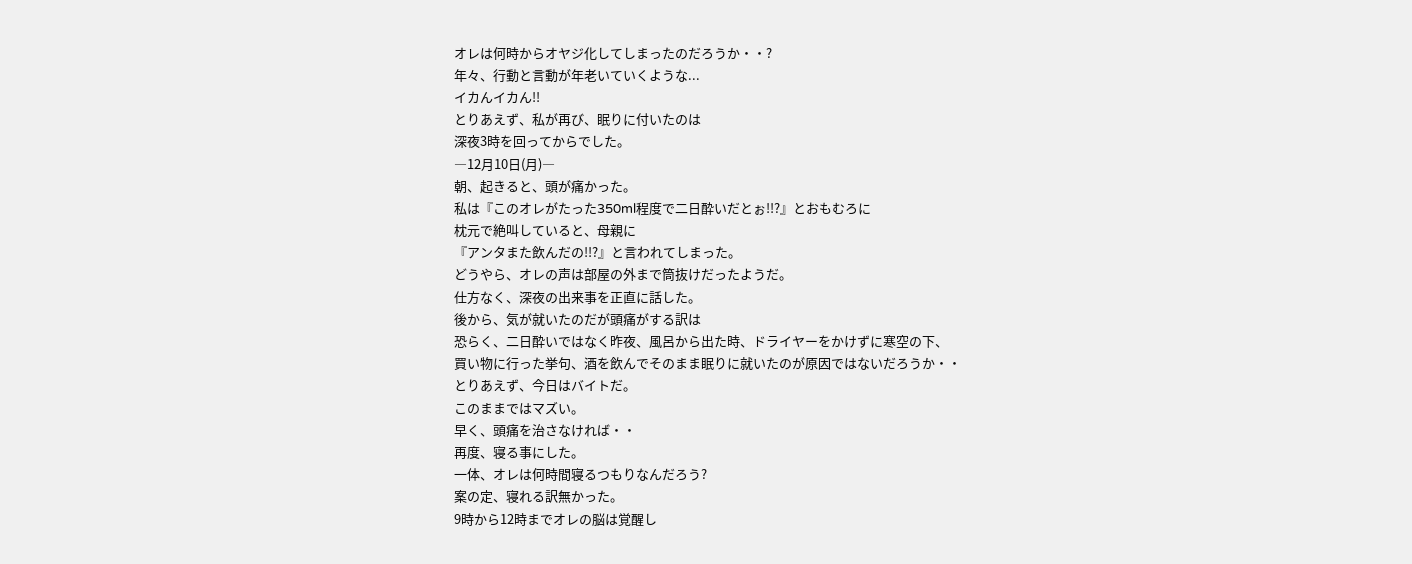オレは何時からオヤジ化してしまったのだろうか・・?
年々、行動と言動が年老いていくような...
イカんイカん!!
とりあえず、私が再び、眠りに付いたのは
深夜3時を回ってからでした。
―12月10日(月)―
朝、起きると、頭が痛かった。
私は『このオレがたった350ml程度で二日酔いだとぉ!!?』とおもむろに
枕元で絶叫していると、母親に
『アンタまた飲んだの!!?』と言われてしまった。
どうやら、オレの声は部屋の外まで筒抜けだったようだ。
仕方なく、深夜の出来事を正直に話した。
後から、気が就いたのだが頭痛がする訳は
恐らく、二日酔いではなく昨夜、風呂から出た時、ドライヤーをかけずに寒空の下、
買い物に行った挙句、酒を飲んでそのまま眠りに就いたのが原因ではないだろうか・・
とりあえず、今日はバイトだ。
このままではマズい。
早く、頭痛を治さなければ・・
再度、寝る事にした。
一体、オレは何時間寝るつもりなんだろう?
案の定、寝れる訳無かった。
9時から12時までオレの脳は覚醒し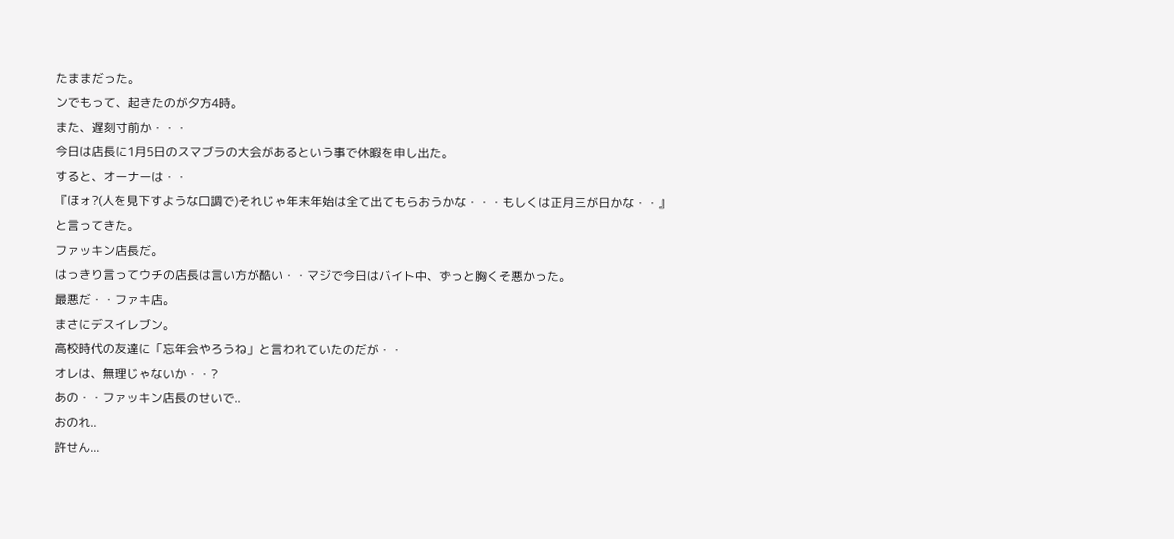たままだった。
ンでもって、起きたのが夕方4時。
また、遅刻寸前か・・・
今日は店長に1月5日のスマブラの大会があるという事で休暇を申し出た。
すると、オーナーは・・
『ほォ?(人を見下すような口調で)それじゃ年末年始は全て出てもらおうかな・・・もしくは正月三が日かな・・』
と言ってきた。
ファッキン店長だ。
はっきり言ってウチの店長は言い方が酷い・・マジで今日はバイト中、ずっと胸くそ悪かった。
最悪だ・・ファキ店。
まさにデスイレブン。
高校時代の友達に「忘年会やろうね」と言われていたのだが・・
オレは、無理じゃないか・・?
あの・・ファッキン店長のせいで..
おのれ..
許せん...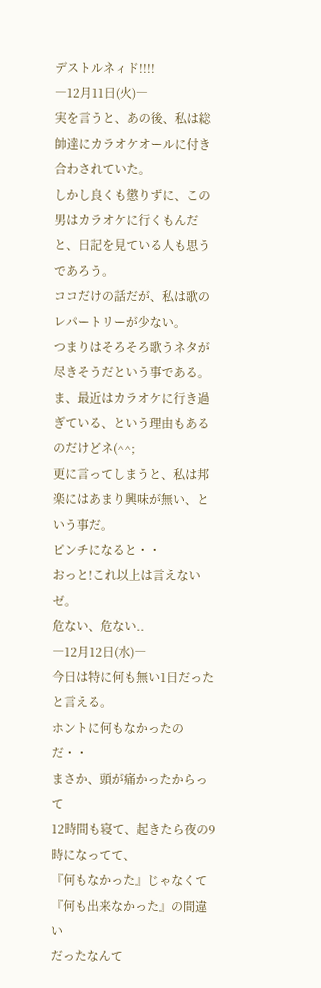デストルネィド!!!!
―12月11日(火)―
実を言うと、あの後、私は総帥達にカラオケオールに付き合わされていた。
しかし良くも懲りずに、この男はカラオケに行くもんだと、日記を見ている人も思うであろう。
ココだけの話だが、私は歌のレパートリーが少ない。
つまりはそろそろ歌うネタが尽きそうだという事である。
ま、最近はカラオケに行き過ぎている、という理由もあるのだけどネ(^^;
更に言ってしまうと、私は邦楽にはあまり興味が無い、という事だ。
ピンチになると・・
おっと!これ以上は言えないゼ。
危ない、危ない..
―12月12日(水)―
今日は特に何も無い1日だったと言える。
ホントに何もなかったのだ・・
まさか、頭が痛かったからって
12時間も寝て、起きたら夜の9時になってて、
『何もなかった』じゃなくて『何も出来なかった』の間違い
だったなんて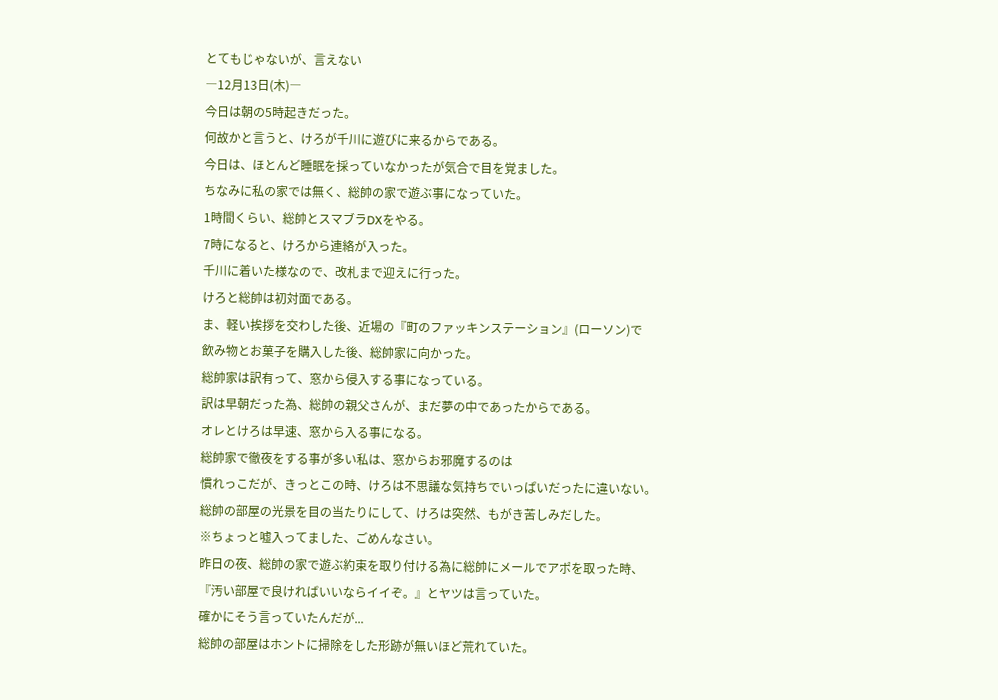とてもじゃないが、言えない
―12月13日(木)―
今日は朝の5時起きだった。
何故かと言うと、けろが千川に遊びに来るからである。
今日は、ほとんど睡眠を採っていなかったが気合で目を覚ました。
ちなみに私の家では無く、総帥の家で遊ぶ事になっていた。
1時間くらい、総帥とスマブラDXをやる。
7時になると、けろから連絡が入った。
千川に着いた様なので、改札まで迎えに行った。
けろと総帥は初対面である。
ま、軽い挨拶を交わした後、近場の『町のファッキンステーション』(ローソン)で
飲み物とお菓子を購入した後、総帥家に向かった。
総帥家は訳有って、窓から侵入する事になっている。
訳は早朝だった為、総帥の親父さんが、まだ夢の中であったからである。
オレとけろは早速、窓から入る事になる。
総帥家で徹夜をする事が多い私は、窓からお邪魔するのは
慣れっこだが、きっとこの時、けろは不思議な気持ちでいっぱいだったに違いない。
総帥の部屋の光景を目の当たりにして、けろは突然、もがき苦しみだした。
※ちょっと嘘入ってました、ごめんなさい。
昨日の夜、総帥の家で遊ぶ約束を取り付ける為に総帥にメールでアポを取った時、
『汚い部屋で良ければいいならイイぞ。』とヤツは言っていた。
確かにそう言っていたんだが...
総帥の部屋はホントに掃除をした形跡が無いほど荒れていた。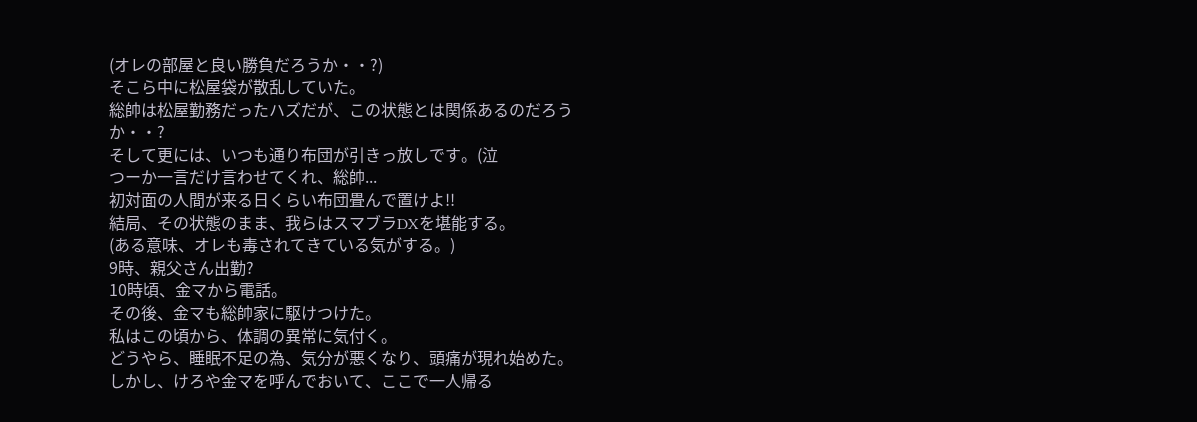(オレの部屋と良い勝負だろうか・・?)
そこら中に松屋袋が散乱していた。
総帥は松屋勤務だったハズだが、この状態とは関係あるのだろうか・・?
そして更には、いつも通り布団が引きっ放しです。(泣
つーか一言だけ言わせてくれ、総帥...
初対面の人間が来る日くらい布団畳んで置けよ!!
結局、その状態のまま、我らはスマブラDXを堪能する。
(ある意味、オレも毒されてきている気がする。)
9時、親父さん出勤?
10時頃、金マから電話。
その後、金マも総帥家に駆けつけた。
私はこの頃から、体調の異常に気付く。
どうやら、睡眠不足の為、気分が悪くなり、頭痛が現れ始めた。
しかし、けろや金マを呼んでおいて、ここで一人帰る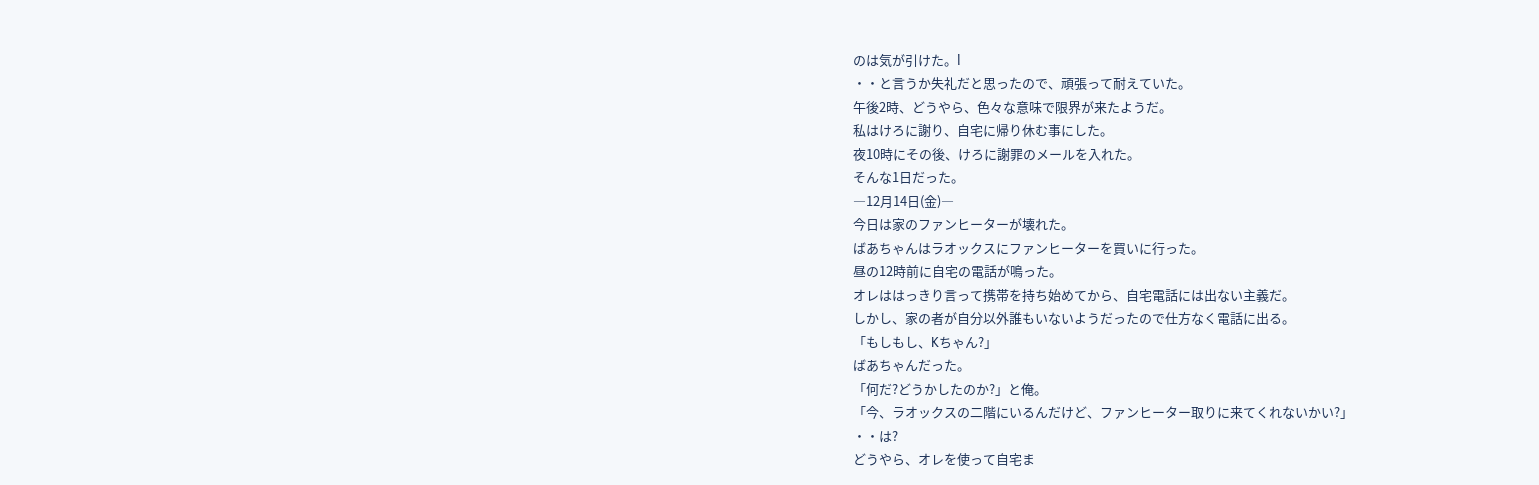のは気が引けた。l
・・と言うか失礼だと思ったので、頑張って耐えていた。
午後2時、どうやら、色々な意味で限界が来たようだ。
私はけろに謝り、自宅に帰り休む事にした。
夜10時にその後、けろに謝罪のメールを入れた。
そんな1日だった。
―12月14日(金)―
今日は家のファンヒーターが壊れた。
ばあちゃんはラオックスにファンヒーターを買いに行った。
昼の12時前に自宅の電話が鳴った。
オレははっきり言って携帯を持ち始めてから、自宅電話には出ない主義だ。
しかし、家の者が自分以外誰もいないようだったので仕方なく電話に出る。
「もしもし、Kちゃん?」
ばあちゃんだった。
「何だ?どうかしたのか?」と俺。
「今、ラオックスの二階にいるんだけど、ファンヒーター取りに来てくれないかい?」
・・は?
どうやら、オレを使って自宅ま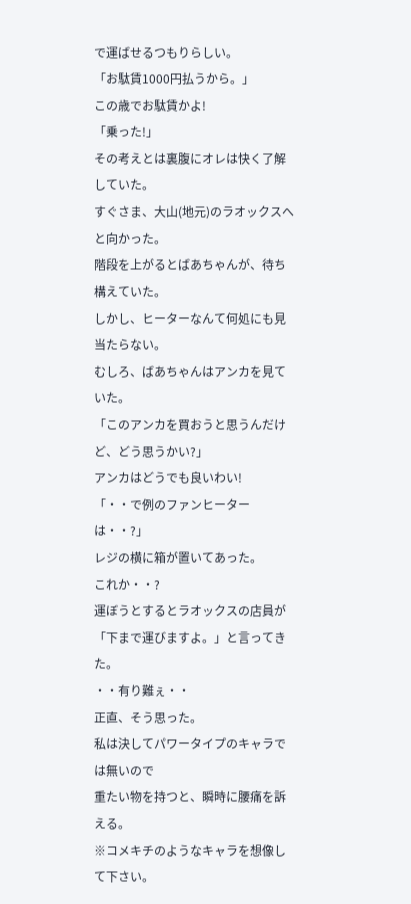で運ばせるつもりらしい。
「お駄賃1000円払うから。」
この歳でお駄賃かよ!
「乗った!」
その考えとは裏腹にオレは快く了解していた。
すぐさま、大山(地元)のラオックスへと向かった。
階段を上がるとばあちゃんが、待ち構えていた。
しかし、ヒーターなんて何処にも見当たらない。
むしろ、ばあちゃんはアンカを見ていた。
「このアンカを買おうと思うんだけど、どう思うかい?」
アンカはどうでも良いわい!
「・・で例のファンヒーターは・・?」
レジの横に箱が置いてあった。
これか・・?
運ぼうとするとラオックスの店員が
「下まで運びますよ。」と言ってきた。
・・有り難ぇ・・
正直、そう思った。
私は決してパワータイプのキャラでは無いので
重たい物を持つと、瞬時に腰痛を訴える。
※コメキチのようなキャラを想像して下さい。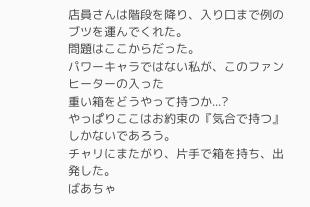店員さんは階段を降り、入り口まで例のブツを運んでくれた。
問題はここからだった。
パワーキャラではない私が、このファンヒーターの入った
重い箱をどうやって持つか...?
やっぱりここはお約束の『気合で持つ』しかないであろう。
チャリにまたがり、片手で箱を持ち、出発した。
ばあちゃ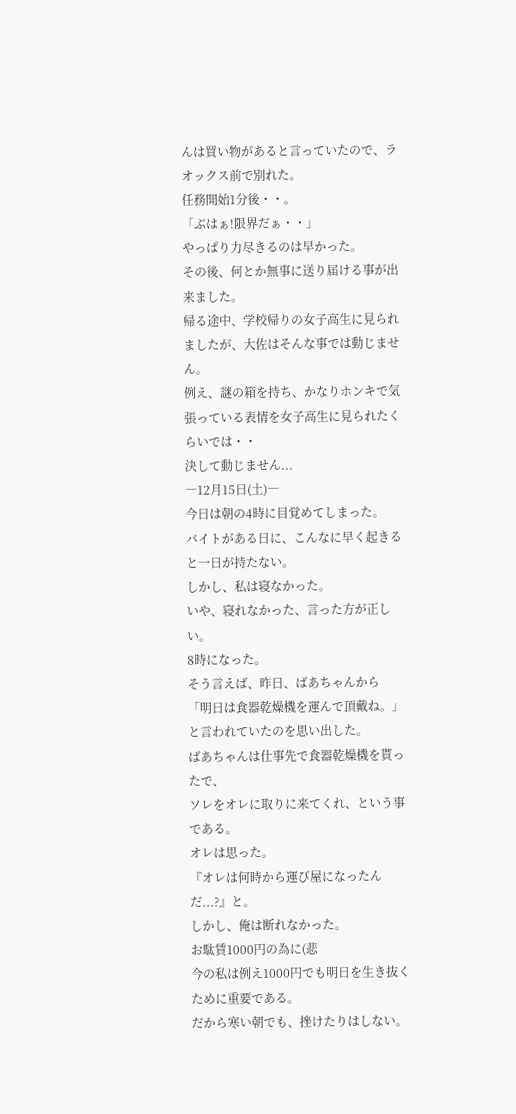んは買い物があると言っていたので、ラオックス前で別れた。
任務開始1分後・・。
「ぶはぁ!限界だぁ・・」
やっぱり力尽きるのは早かった。
その後、何とか無事に送り届ける事が出来ました。
帰る途中、学校帰りの女子高生に見られましたが、大佐はそんな事では動じません。
例え、謎の箱を持ち、かなりホンキで気張っている表情を女子高生に見られたくらいでは・・
決して動じません...
―12月15日(土)―
今日は朝の4時に目覚めてしまった。
バイトがある日に、こんなに早く起きると一日が持たない。
しかし、私は寝なかった。
いや、寝れなかった、言った方が正しい。
8時になった。
そう言えば、昨日、ばあちゃんから
「明日は食器乾燥機を運んで頂戴ね。」と言われていたのを思い出した。
ばあちゃんは仕事先で食器乾燥機を貰ったで、
ソレをオレに取りに来てくれ、という事である。
オレは思った。
『オレは何時から運び屋になったんだ...?』と。
しかし、俺は断れなかった。
お駄賃1000円の為に(悲
今の私は例え1000円でも明日を生き抜くために重要である。
だから寒い朝でも、挫けたりはしない。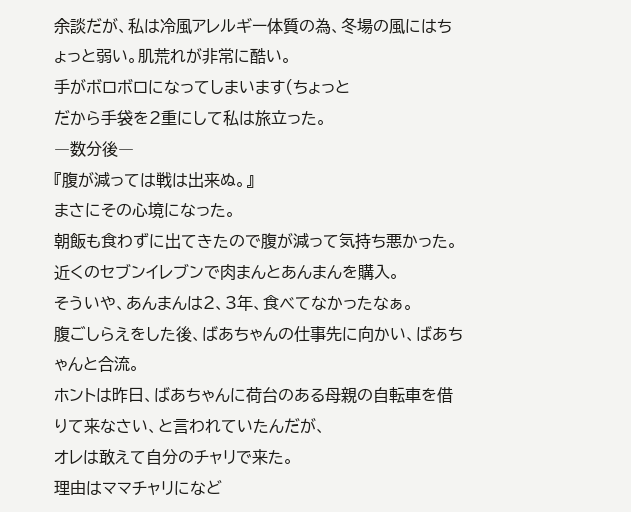余談だが、私は冷風アレルギー体質の為、冬場の風にはちょっと弱い。肌荒れが非常に酷い。
手がボロボロになってしまいます(ちょっと
だから手袋を2重にして私は旅立った。
―数分後―
『腹が減っては戦は出来ぬ。』
まさにその心境になった。
朝飯も食わずに出てきたので腹が減って気持ち悪かった。
近くのセブンイレブンで肉まんとあんまんを購入。
そういや、あんまんは2、3年、食べてなかったなぁ。
腹ごしらえをした後、ばあちゃんの仕事先に向かい、ばあちゃんと合流。
ホントは昨日、ばあちゃんに荷台のある母親の自転車を借りて来なさい、と言われていたんだが、
オレは敢えて自分のチャリで来た。
理由はママチャリになど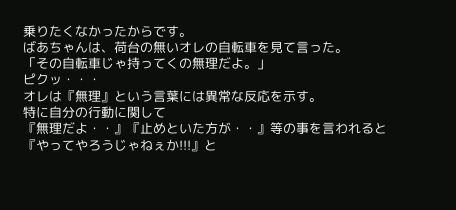乗りたくなかったからです。
ばあちゃんは、荷台の無いオレの自転車を見て言った。
「その自転車じゃ持ってくの無理だよ。」
ピクッ・・・
オレは『無理』という言葉には異常な反応を示す。
特に自分の行動に関して
『無理だよ・・』『止めといた方が・・』等の事を言われると
『やってやろうじゃねぇか!!!』と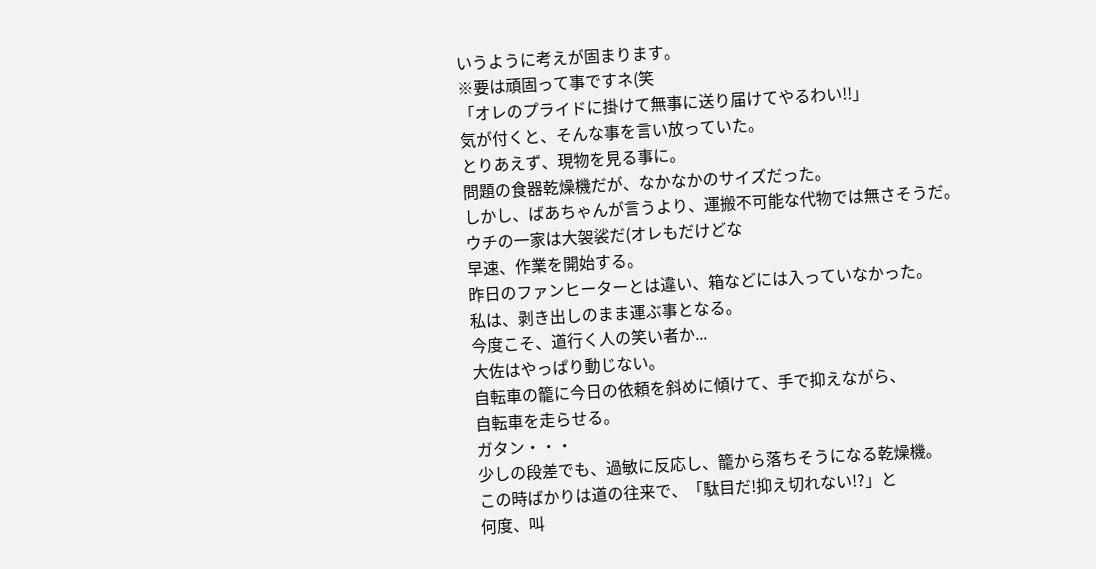いうように考えが固まります。
※要は頑固って事ですネ(笑
「オレのプライドに掛けて無事に送り届けてやるわい!!」
気が付くと、そんな事を言い放っていた。
とりあえず、現物を見る事に。
問題の食器乾燥機だが、なかなかのサイズだった。
しかし、ばあちゃんが言うより、運搬不可能な代物では無さそうだ。
ウチの一家は大袈裟だ(オレもだけどな
早速、作業を開始する。
昨日のファンヒーターとは違い、箱などには入っていなかった。
私は、剥き出しのまま運ぶ事となる。
今度こそ、道行く人の笑い者か...
大佐はやっぱり動じない。
自転車の籠に今日の依頼を斜めに傾けて、手で抑えながら、
自転車を走らせる。
ガタン・・・
少しの段差でも、過敏に反応し、籠から落ちそうになる乾燥機。
この時ばかりは道の往来で、「駄目だ!抑え切れない!?」と
何度、叫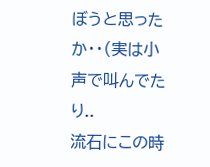ぼうと思ったか・・(実は小声で叫んでたり..
流石にこの時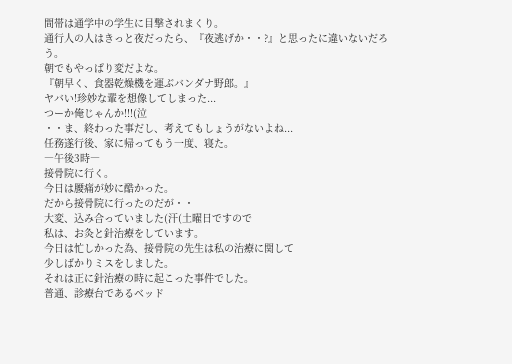間帯は通学中の学生に目撃されまくり。
通行人の人はきっと夜だったら、『夜逃げか・・?』と思ったに違いないだろう。
朝でもやっぱり変だよな。
『朝早く、食器乾燥機を運ぶバンダナ野郎。』
ヤバい!珍妙な輩を想像してしまった...
つーか俺じゃんか!!!(泣
・・ま、終わった事だし、考えてもしょうがないよね...
任務遂行後、家に帰ってもう一度、寝た。
―午後3時―
接骨院に行く。
今日は腰痛が妙に酷かった。
だから接骨院に行ったのだが・・
大変、込み合っていました(汗(土曜日ですので
私は、お灸と針治療をしています。
今日は忙しかった為、接骨院の先生は私の治療に関して
少しばかりミスをしました。
それは正に針治療の時に起こった事件でした。
普通、診療台であるベッド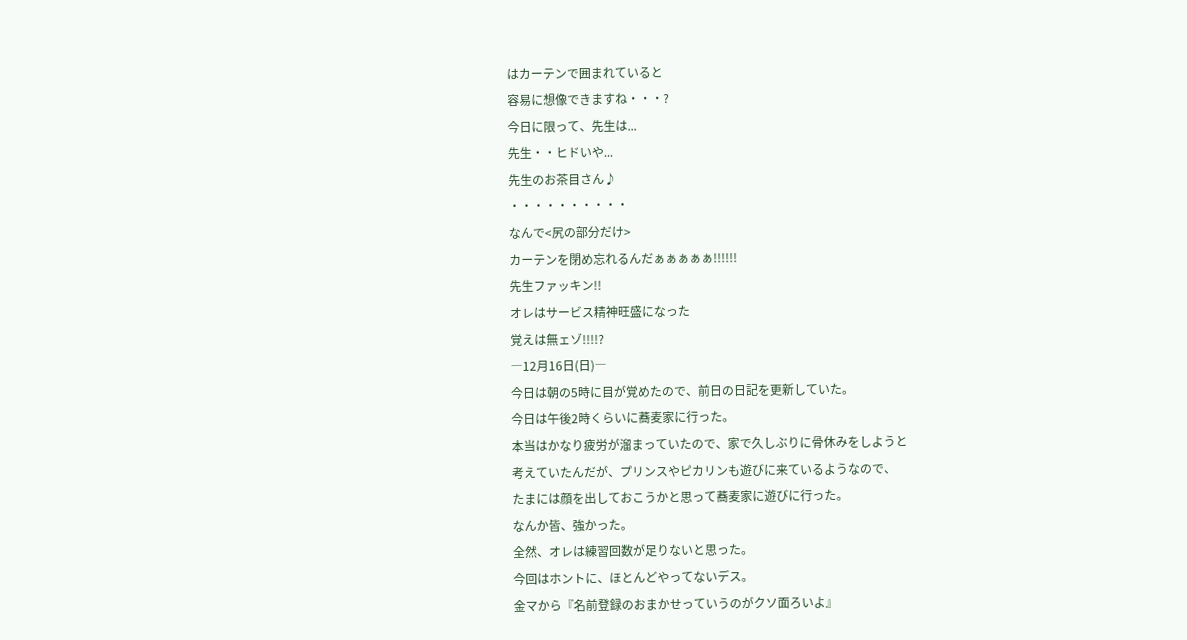はカーテンで囲まれていると
容易に想像できますね・・・?
今日に限って、先生は...
先生・・ヒドいや...
先生のお茶目さん♪
・・・・・・・・・・
なんで<尻の部分だけ>
カーテンを閉め忘れるんだぁぁぁぁぁ!!!!!!
先生ファッキン!!
オレはサービス精神旺盛になった
覚えは無ェゾ!!!!?
―12月16日(日)―
今日は朝の5時に目が覚めたので、前日の日記を更新していた。
今日は午後2時くらいに蕎麦家に行った。
本当はかなり疲労が溜まっていたので、家で久しぶりに骨休みをしようと
考えていたんだが、プリンスやピカリンも遊びに来ているようなので、
たまには顔を出しておこうかと思って蕎麦家に遊びに行った。
なんか皆、強かった。
全然、オレは練習回数が足りないと思った。
今回はホントに、ほとんどやってないデス。
金マから『名前登録のおまかせっていうのがクソ面ろいよ』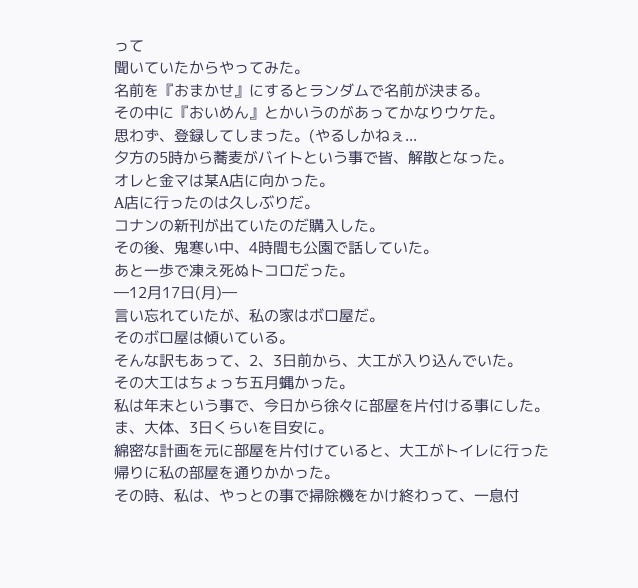って
聞いていたからやってみた。
名前を『おまかせ』にするとランダムで名前が決まる。
その中に『おいめん』とかいうのがあってかなりウケた。
思わず、登録してしまった。(やるしかねぇ...
夕方の5時から蕎麦がバイトという事で皆、解散となった。
オレと金マは某A店に向かった。
A店に行ったのは久しぶりだ。
コナンの新刊が出ていたのだ購入した。
その後、鬼寒い中、4時間も公園で話していた。
あと一歩で凍え死ぬトコロだった。
―12月17日(月)―
言い忘れていたが、私の家はボロ屋だ。
そのボロ屋は傾いている。
そんな訳もあって、2、3日前から、大工が入り込んでいた。
その大工はちょっち五月蝿かった。
私は年末という事で、今日から徐々に部屋を片付ける事にした。
ま、大体、3日くらいを目安に。
綿密な計画を元に部屋を片付けていると、大工がトイレに行った帰りに私の部屋を通りかかった。
その時、私は、やっとの事で掃除機をかけ終わって、一息付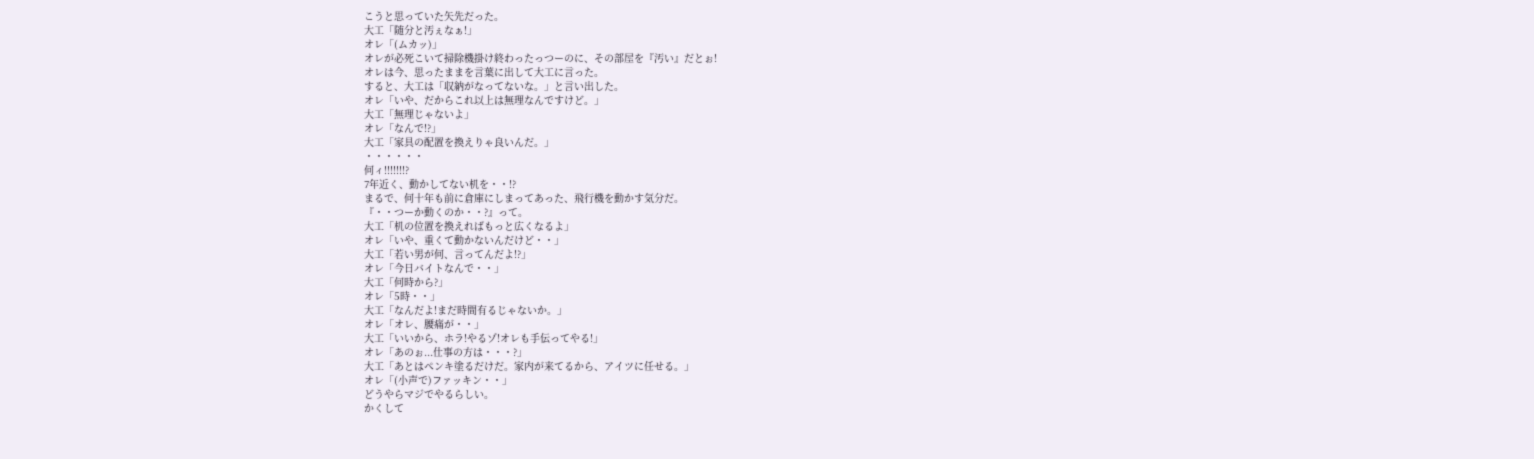こうと思っていた矢先だった。
大工「随分と汚ぇなぁ!」
オレ「(ムカッ)」
オレが必死こいて掃除機掛け終わったっつーのに、その部屋を『汚い』だとぉ!
オレは今、思ったままを言葉に出して大工に言った。
すると、大工は「収納がなってないな。」と言い出した。
オレ「いや、だからこれ以上は無理なんですけど。」
大工「無理じゃないよ」
オレ「なんで!?」
大工「家具の配置を換えりゃ良いんだ。」
・・・・・・
何ィ!!!!!!!?
7年近く、動かしてない机を・・!?
まるで、何十年も前に倉庫にしまってあった、飛行機を動かす気分だ。
『・・つーか動くのか・・?』って。
大工「机の位置を換えればもっと広くなるよ」
オレ「いや、重くて動かないんだけど・・」
大工「若い男が何、言ってんだよ!?」
オレ「今日バイトなんで・・」
大工「何時から?」
オレ「5時・・」
大工「なんだよ!まだ時間有るじゃないか。」
オレ「オレ、腰痛が・・」
大工「いいから、ホラ!やるゾ!オレも手伝ってやる!」
オレ「あのぉ...仕事の方は・・・?」
大工「あとはペンキ塗るだけだ。家内が来てるから、アイツに任せる。」
オレ「(小声で)ファッキン・・」
どうやらマジでやるらしい。
かくして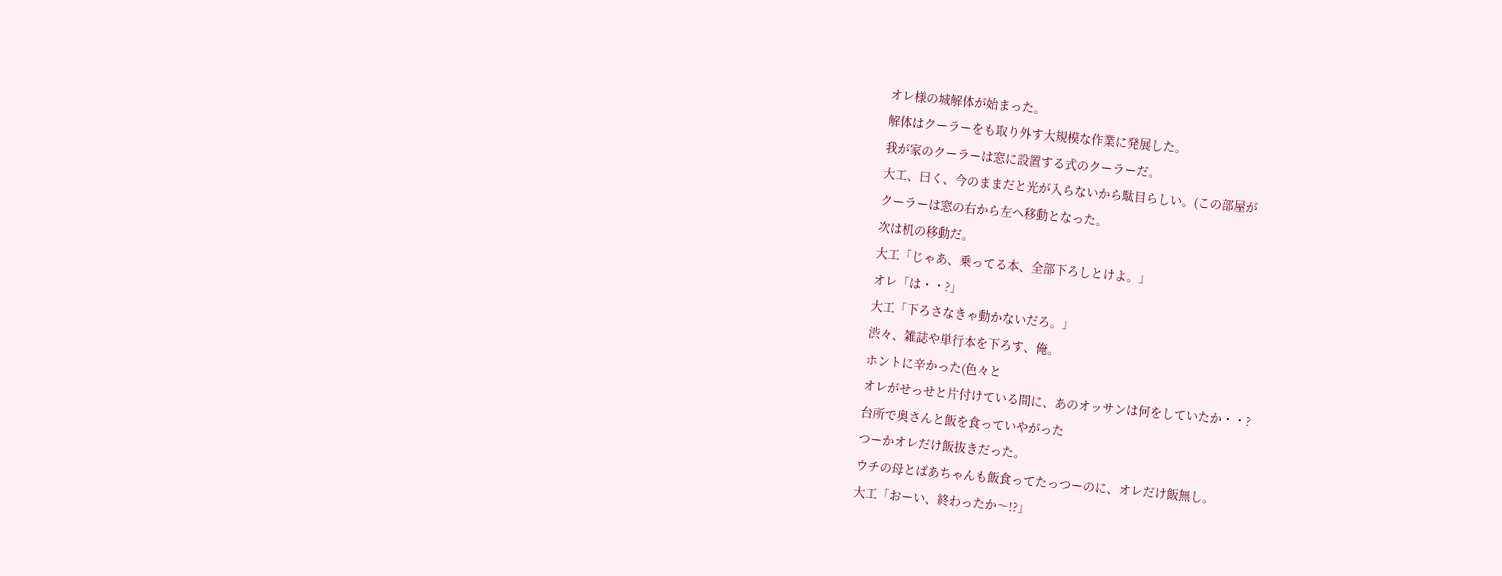オレ様の城解体が始まった。
解体はクーラーをも取り外す大規模な作業に発展した。
我が家のクーラーは窓に設置する式のクーラーだ。
大工、曰く、今のままだと光が入らないから駄目らしい。(この部屋が
クーラーは窓の右から左へ移動となった。
次は机の移動だ。
大工「じゃあ、乗ってる本、全部下ろしとけよ。」
オレ「は・・?」
大工「下ろさなきゃ動かないだろ。」
渋々、雑誌や単行本を下ろす、俺。
ホントに辛かった(色々と
オレがせっせと片付けている間に、あのオッサンは何をしていたか・・?
台所で奥さんと飯を食っていやがった
つーかオレだけ飯抜きだった。
ウチの母とばあちゃんも飯食ってたっつーのに、オレだけ飯無し。
大工「おーい、終わったか〜!?」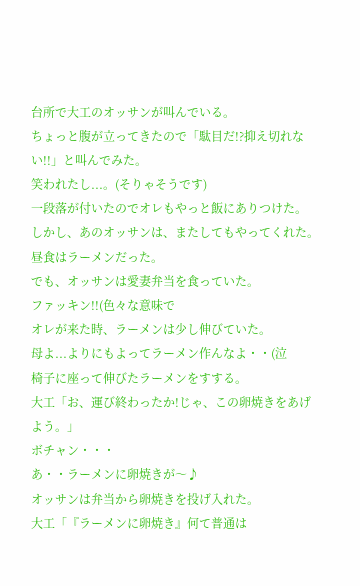台所で大工のオッサンが叫んでいる。
ちょっと腹が立ってきたので「駄目だ!?抑え切れない!!」と叫んでみた。
笑われたし...。(そりゃそうです)
一段落が付いたのでオレもやっと飯にありつけた。
しかし、あのオッサンは、またしてもやってくれた。
昼食はラーメンだった。
でも、オッサンは愛妻弁当を食っていた。
ファッキン!!(色々な意味で
オレが来た時、ラーメンは少し伸びていた。
母よ...よりにもよってラーメン作んなよ・・(泣
椅子に座って伸びたラーメンをすする。
大工「お、運び終わったか!じゃ、この卵焼きをあげよう。」
ボチャン・・・
あ・・ラーメンに卵焼きが〜♪
オッサンは弁当から卵焼きを投げ入れた。
大工「『ラーメンに卵焼き』何て普通は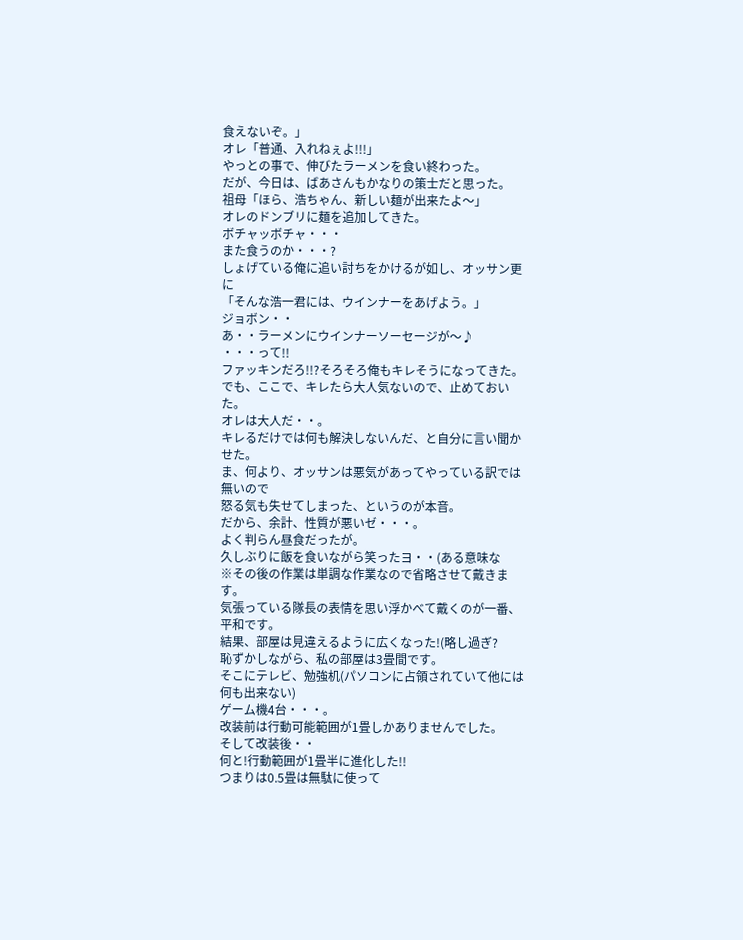食えないぞ。」
オレ「普通、入れねぇよ!!!」
やっとの事で、伸びたラーメンを食い終わった。
だが、今日は、ばあさんもかなりの策士だと思った。
祖母「ほら、浩ちゃん、新しい麺が出来たよ〜」
オレのドンブリに麺を追加してきた。
ボチャッボチャ・・・
また食うのか・・・?
しょげている俺に追い討ちをかけるが如し、オッサン更に
「そんな浩一君には、ウインナーをあげよう。」
ジョボン・・
あ・・ラーメンにウインナーソーセージが〜♪
・・・って!!
ファッキンだろ!!?そろそろ俺もキレそうになってきた。
でも、ここで、キレたら大人気ないので、止めておいた。
オレは大人だ・・。
キレるだけでは何も解決しないんだ、と自分に言い聞かせた。
ま、何より、オッサンは悪気があってやっている訳では無いので
怒る気も失せてしまった、というのが本音。
だから、余計、性質が悪いゼ・・・。
よく判らん昼食だったが。
久しぶりに飯を食いながら笑ったヨ・・(ある意味な
※その後の作業は単調な作業なので省略させて戴きます。
気張っている隊長の表情を思い浮かべて戴くのが一番、平和です。
結果、部屋は見違えるように広くなった!(略し過ぎ?
恥ずかしながら、私の部屋は3畳間です。
そこにテレビ、勉強机(パソコンに占領されていて他には何も出来ない)
ゲーム機4台・・・。
改装前は行動可能範囲が1畳しかありませんでした。
そして改装後・・
何と!行動範囲が1畳半に進化した!!
つまりは0.5畳は無駄に使って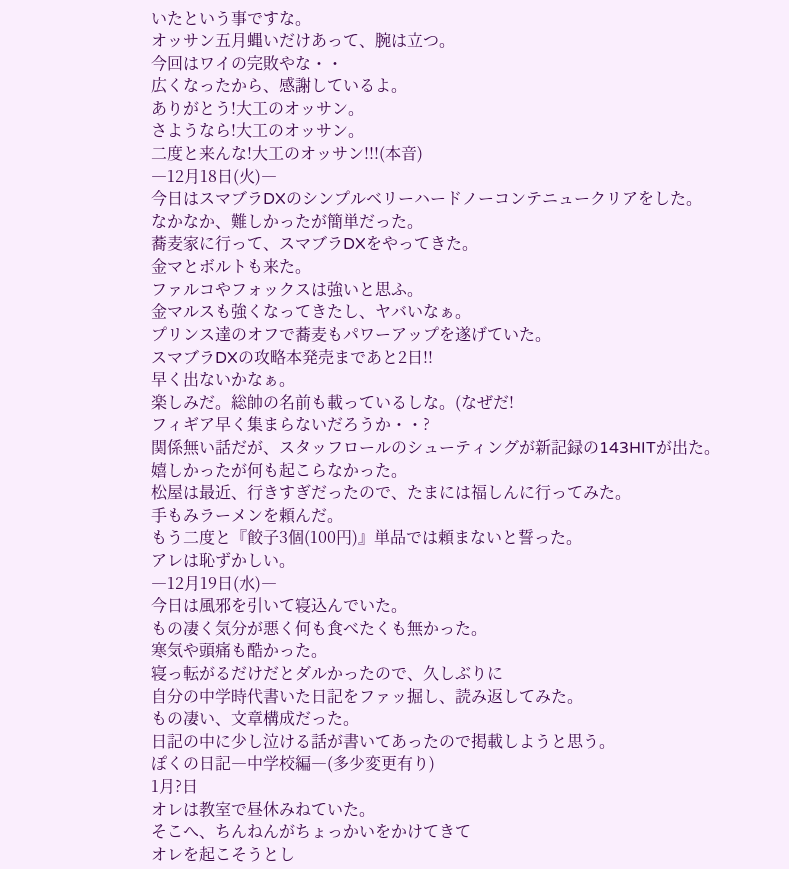いたという事ですな。
オッサン五月蝿いだけあって、腕は立つ。
今回はワイの完敗やな・・
広くなったから、感謝しているよ。
ありがとう!大工のオッサン。
さようなら!大工のオッサン。
二度と来んな!大工のオッサン!!!(本音)
―12月18日(火)―
今日はスマブラDXのシンプルベリーハードノーコンテニュークリアをした。
なかなか、難しかったが簡単だった。
蕎麦家に行って、スマブラDXをやってきた。
金マとボルトも来た。
ファルコやフォックスは強いと思ふ。
金マルスも強くなってきたし、ヤバいなぁ。
プリンス達のオフで蕎麦もパワーアップを遂げていた。
スマブラDXの攻略本発売まであと2日!!
早く出ないかなぁ。
楽しみだ。総帥の名前も載っているしな。(なぜだ!
フィギア早く集まらないだろうか・・?
関係無い話だが、スタッフロールのシューティングが新記録の143HITが出た。
嬉しかったが何も起こらなかった。
松屋は最近、行きすぎだったので、たまには福しんに行ってみた。
手もみラーメンを頼んだ。
もう二度と『餃子3個(100円)』単品では頼まないと誓った。
アレは恥ずかしい。
―12月19日(水)―
今日は風邪を引いて寝込んでいた。
もの凄く気分が悪く何も食べたくも無かった。
寒気や頭痛も酷かった。
寝っ転がるだけだとダルかったので、久しぶりに
自分の中学時代書いた日記をファッ掘し、読み返してみた。
もの凄い、文章構成だった。
日記の中に少し泣ける話が書いてあったので掲載しようと思う。
ぽくの日記―中学校編―(多少変更有り)
1月?日
オレは教室で昼休みねていた。
そこへ、ちんねんがちょっかいをかけてきて
オレを起こそうとし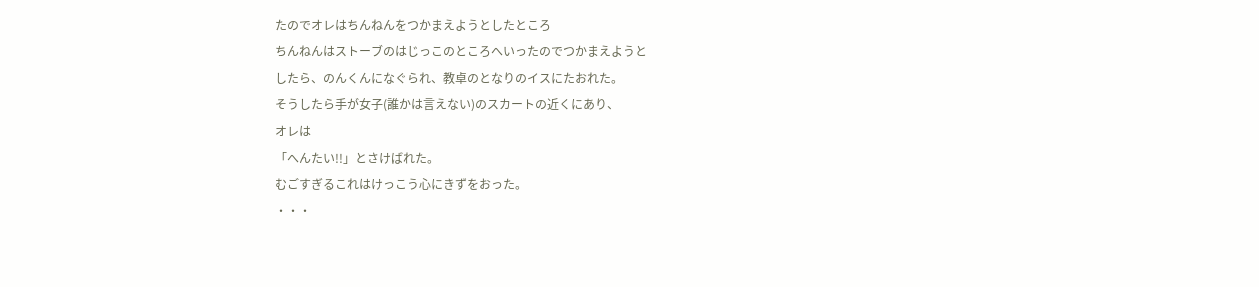たのでオレはちんねんをつかまえようとしたところ
ちんねんはストーブのはじっこのところへいったのでつかまえようと
したら、のんくんになぐられ、教卓のとなりのイスにたおれた。
そうしたら手が女子(誰かは言えない)のスカートの近くにあり、
オレは
「へんたい!!」とさけばれた。
むごすぎるこれはけっこう心にきずをおった。
・・・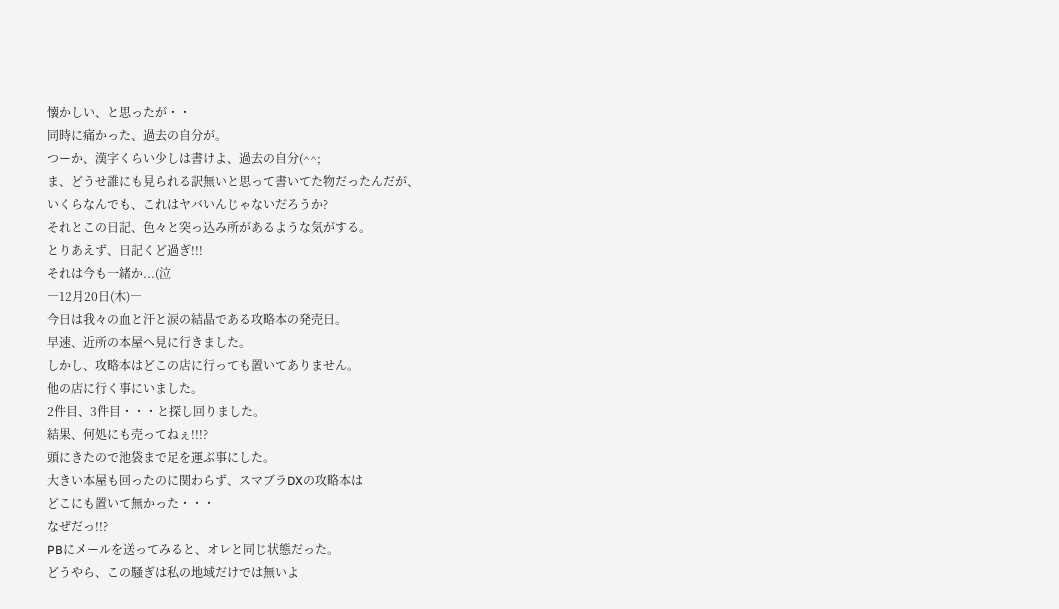懐かしい、と思ったが・・
同時に痛かった、過去の自分が。
つーか、漢字くらい少しは書けよ、過去の自分(^^;
ま、どうせ誰にも見られる訳無いと思って書いてた物だったんだが、
いくらなんでも、これはヤバいんじゃないだろうか?
それとこの日記、色々と突っ込み所があるような気がする。
とりあえず、日記くど過ぎ!!!
それは今も一緒か...(泣
―12月20日(木)―
今日は我々の血と汗と涙の結晶である攻略本の発売日。
早速、近所の本屋へ見に行きました。
しかし、攻略本はどこの店に行っても置いてありません。
他の店に行く事にいました。
2件目、3件目・・・と探し回りました。
結果、何処にも売ってねぇ!!!?
頭にきたので池袋まで足を運ぶ事にした。
大きい本屋も回ったのに関わらず、スマブラDXの攻略本は
どこにも置いて無かった・・・
なぜだっ!!?
PBにメールを送ってみると、オレと同じ状態だった。
どうやら、この騒ぎは私の地域だけでは無いよ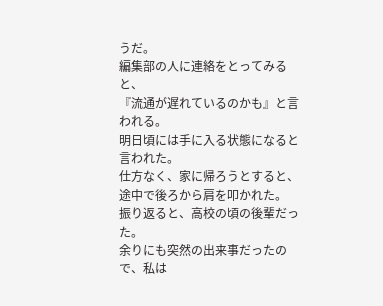うだ。
編集部の人に連絡をとってみると、
『流通が遅れているのかも』と言われる。
明日頃には手に入る状態になると言われた。
仕方なく、家に帰ろうとすると、途中で後ろから肩を叩かれた。
振り返ると、高校の頃の後輩だった。
余りにも突然の出来事だったので、私は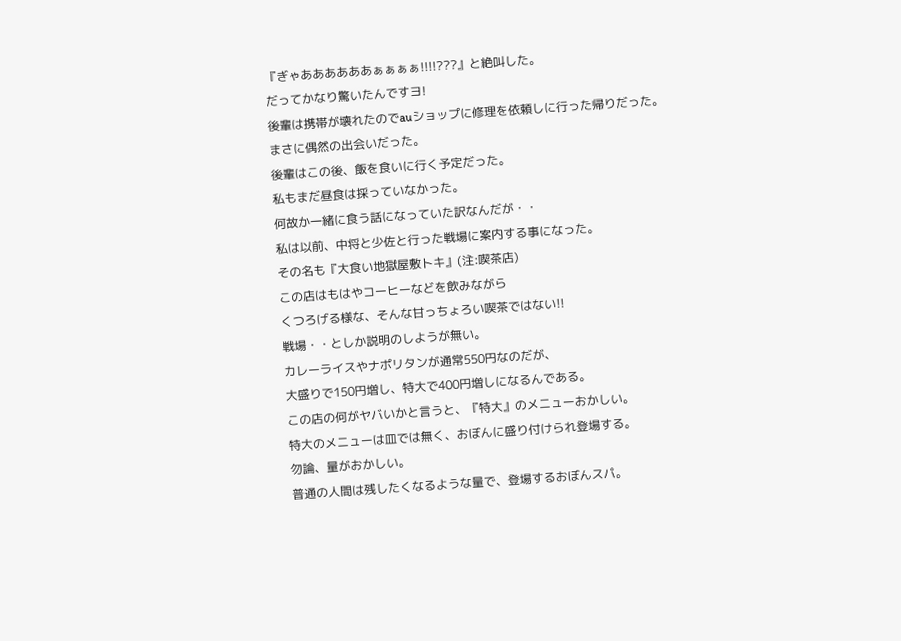『ぎゃああああああぁぁぁぁ!!!!???』と絶叫した。
だってかなり驚いたんですヨ!
後輩は携帯が壊れたのでauショップに修理を依頼しに行った帰りだった。
まさに偶然の出会いだった。
後輩はこの後、飯を食いに行く予定だった。
私もまだ昼食は採っていなかった。
何故か一緒に食う話になっていた訳なんだが・・
私は以前、中将と少佐と行った戦場に案内する事になった。
その名も『大食い地獄屋敷トキ』(注:喫茶店)
この店はもはやコーヒーなどを飲みながら
くつろげる様な、そんな甘っちょろい喫茶ではない!!
戦場・・としか説明のしようが無い。
カレーライスやナポリタンが通常550円なのだが、
大盛りで150円増し、特大で400円増しになるんである。
この店の何がヤバいかと言うと、『特大』のメニューおかしい。
特大のメニューは皿では無く、おぼんに盛り付けられ登場する。
勿論、量がおかしい。
普通の人間は残したくなるような量で、登場するおぼんスパ。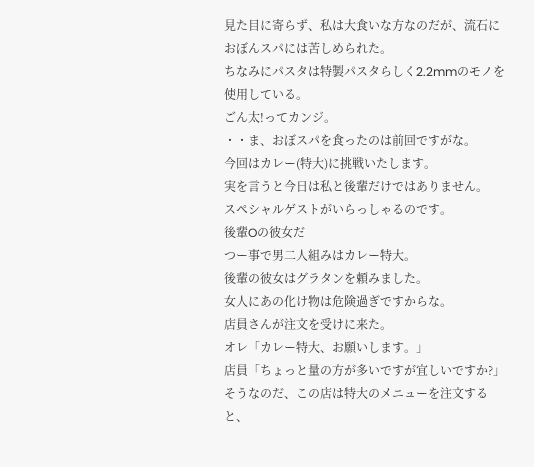見た目に寄らず、私は大食いな方なのだが、流石におぼんスパには苦しめられた。
ちなみにパスタは特製パスタらしく2.2mmのモノを使用している。
ごん太!ってカンジ。
・・ま、おぼスパを食ったのは前回ですがな。
今回はカレー(特大)に挑戦いたします。
実を言うと今日は私と後輩だけではありません。
スペシャルゲストがいらっしゃるのです。
後輩Oの彼女だ
つー事で男二人組みはカレー特大。
後輩の彼女はグラタンを頼みました。
女人にあの化け物は危険過ぎですからな。
店員さんが注文を受けに来た。
オレ「カレー特大、お願いします。」
店員「ちょっと量の方が多いですが宜しいですか?」
そうなのだ、この店は特大のメニューを注文すると、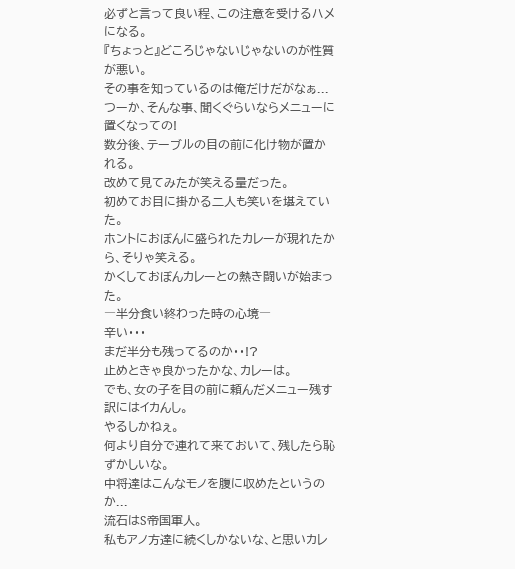必ずと言って良い程、この注意を受けるハメになる。
『ちょっと』どころじゃないじゃないのが性質が悪い。
その事を知っているのは俺だけだがなぁ...
つーか、そんな事、聞くぐらいならメニューに置くなっての!
数分後、テーブルの目の前に化け物が置かれる。
改めて見てみたが笑える量だった。
初めてお目に掛かる二人も笑いを堪えていた。
ホントにおぼんに盛られたカレーが現れたから、そりゃ笑える。
かくしておぼんカレーとの熱き闘いが始まった。
―半分食い終わった時の心境―
辛い・・・
まだ半分も残ってるのか・・!?
止めときゃ良かったかな、カレーは。
でも、女の子を目の前に頼んだメニュー残す訳にはイカんし。
やるしかねぇ。
何より自分で連れて来ておいて、残したら恥ずかしいな。
中将達はこんなモノを腹に収めたというのか...
流石はS帝国軍人。
私もアノ方達に続くしかないな、と思いカレ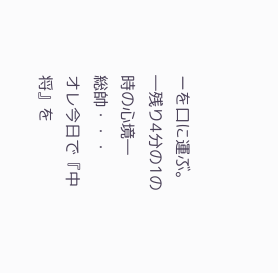ーを口に運ぶ。
―残り4分の1の時の心境―
総帥・・・
オレ今日で『中将』を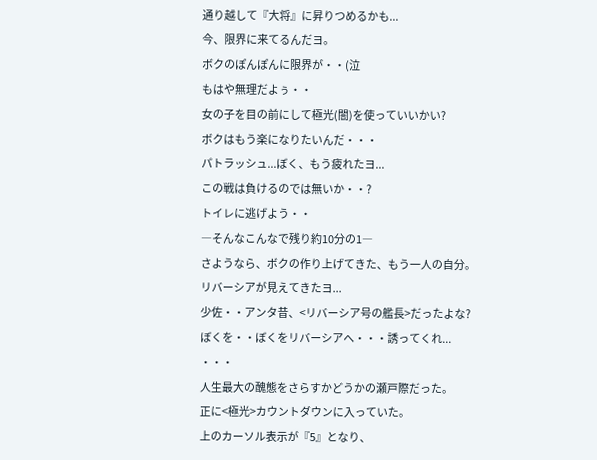通り越して『大将』に昇りつめるかも...
今、限界に来てるんだヨ。
ボクのぽんぽんに限界が・・(泣
もはや無理だよぅ・・
女の子を目の前にして極光(闇)を使っていいかい?
ボクはもう楽になりたいんだ・・・
パトラッシュ...ぼく、もう疲れたヨ...
この戦は負けるのでは無いか・・?
トイレに逃げよう・・
―そんなこんなで残り約10分の1―
さようなら、ボクの作り上げてきた、もう一人の自分。
リバーシアが見えてきたヨ...
少佐・・アンタ昔、<リバーシア号の艦長>だったよな?
ぼくを・・ぼくをリバーシアへ・・・誘ってくれ...
・・・
人生最大の醜態をさらすかどうかの瀬戸際だった。
正に<極光>カウントダウンに入っていた。
上のカーソル表示が『5』となり、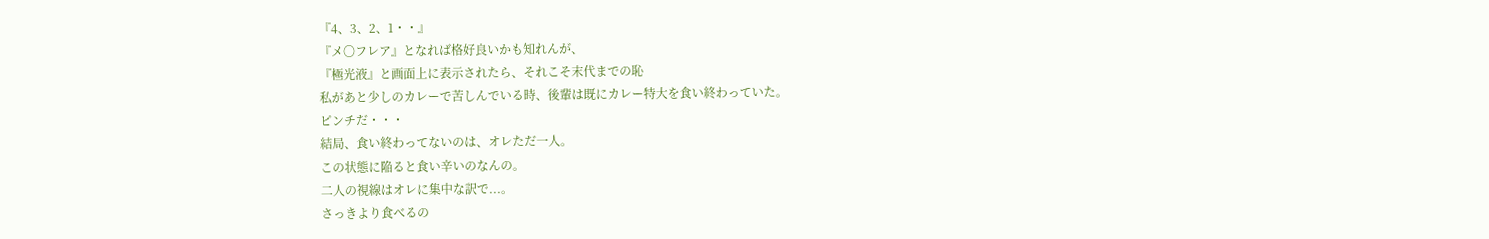『4、3、2、1・・』
『メ〇フレア』となれば格好良いかも知れんが、
『極光液』と画面上に表示されたら、それこそ末代までの恥
私があと少しのカレーで苦しんでいる時、後輩は既にカレー特大を食い終わっていた。
ピンチだ・・・
結局、食い終わってないのは、オレただ一人。
この状態に陥ると食い辛いのなんの。
二人の視線はオレに集中な訳で...。
さっきより食べるの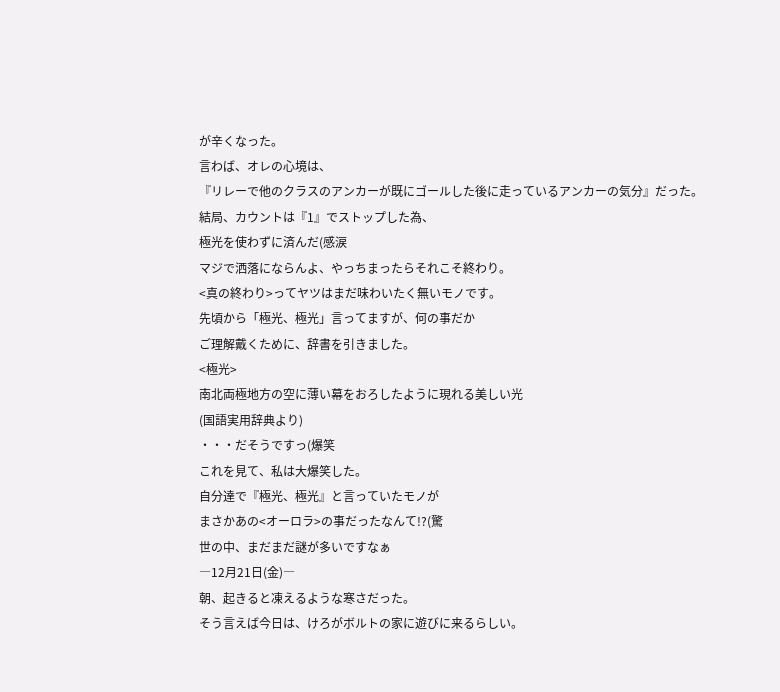が辛くなった。
言わば、オレの心境は、
『リレーで他のクラスのアンカーが既にゴールした後に走っているアンカーの気分』だった。
結局、カウントは『1』でストップした為、
極光を使わずに済んだ(感涙
マジで洒落にならんよ、やっちまったらそれこそ終わり。
<真の終わり>ってヤツはまだ味わいたく無いモノです。
先頃から「極光、極光」言ってますが、何の事だか
ご理解戴くために、辞書を引きました。
<極光>
南北両極地方の空に薄い幕をおろしたように現れる美しい光
(国語実用辞典より)
・・・だそうですっ(爆笑
これを見て、私は大爆笑した。
自分達で『極光、極光』と言っていたモノが
まさかあの<オーロラ>の事だったなんて!?(驚
世の中、まだまだ謎が多いですなぁ
―12月21日(金)―
朝、起きると凍えるような寒さだった。
そう言えば今日は、けろがボルトの家に遊びに来るらしい。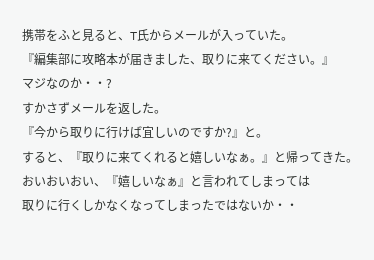携帯をふと見ると、T氏からメールが入っていた。
『編集部に攻略本が届きました、取りに来てください。』
マジなのか・・?
すかさずメールを返した。
『今から取りに行けば宜しいのですか?』と。
すると、『取りに来てくれると嬉しいなぁ。』と帰ってきた。
おいおいおい、『嬉しいなぁ』と言われてしまっては
取りに行くしかなくなってしまったではないか・・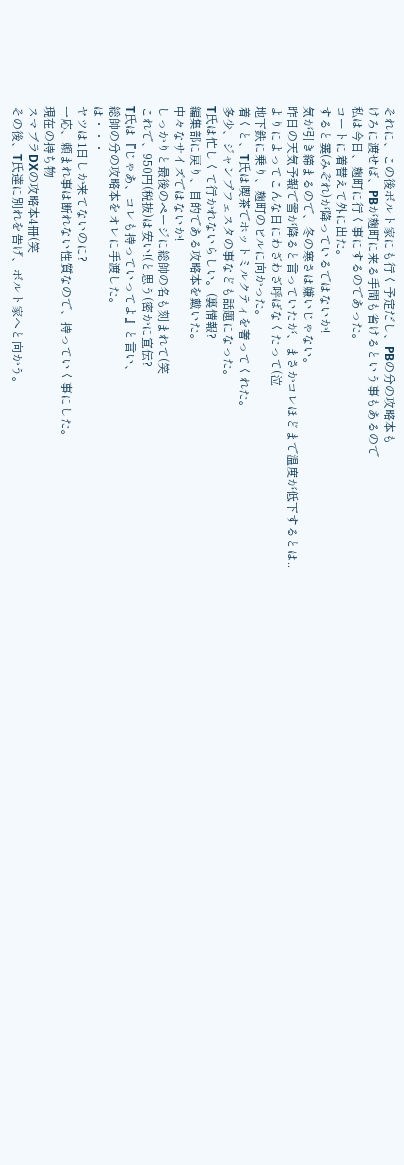それに、この後ボルト家にも行く予定だし、PBの分の攻略本も
けろに渡せば、PBが麹町に来る手間も省けるという事もあるので
私は今日、麹町に行く事にするのであった。
コートに着替えて外に出た。
すると霙(みぞれ)が降っているではないか!
気が引き締まるので、冬の寒さは嫌いじゃない。
昨日の天気予報で雪が降ると言っていたが、まさかコレほどまで温度が低下するとは..
よりによってこんな日にわざわざ呼ばなくたって(泣
地下鉄に乗り、麹町のビルに向かった。
着くと、T氏は喫茶でホットミルクティを奢ってくれた。
多少、ジャンプフェスタの事なども話題になった。
T氏は忙しくて行かれないらしい。(裏情報?
編集部に戻り、目的である攻略本を戴いた。
中々なサイズではないか!
しっかりと最後のページに総帥の名も刻まれて(笑
これで、950円(税抜)は安い!(と思う(密かに宣伝?
T氏は『じゃあ、コレも持っていってよ』と言い、
総帥の分の攻略本をオレに手渡した。
は・・・
ヤツは1日しか来てないのに?
一応、頼まれ事は断れない性質なので、持っていく事にした。
現在の持ち物
スマブラDXの攻略本4冊(笑
その後、T氏達に別れを告げ、ボルト家へと向かう。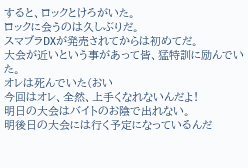すると、ロックとけろがいた。
ロックに会うのは久しぶりだ。
スマブラDXが発売されてからは初めてだ。
大会が近いという事があって皆、猛特訓に励んでいた。
オレは死んでいた(おい
今回はオレ、全然、上手くなれないんだよ!
明日の大会はバイトのお陰で出れない。
明後日の大会には行く予定になっているんだ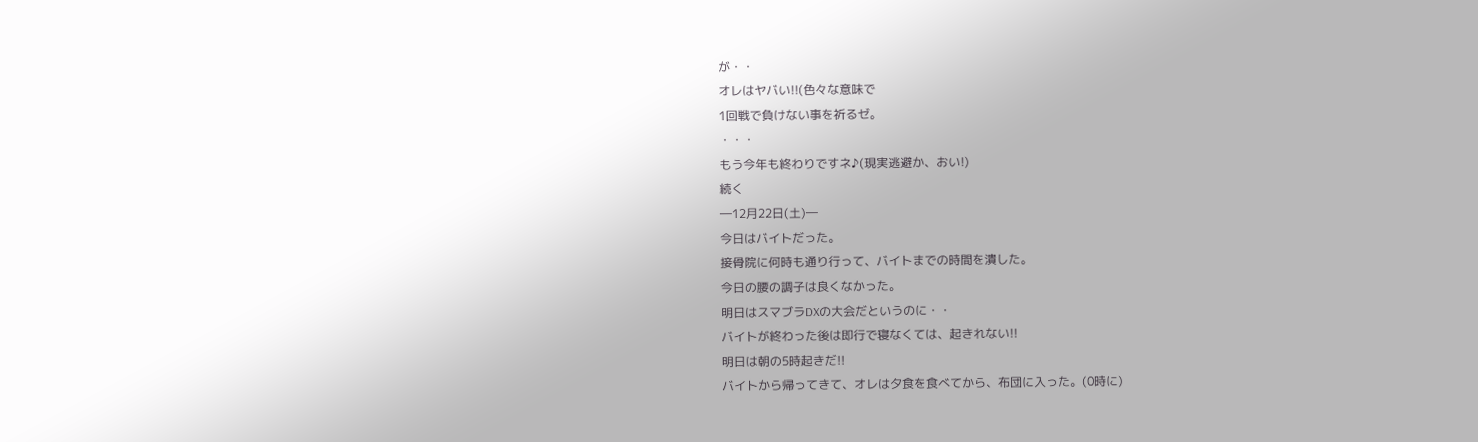が・・
オレはヤバい!!(色々な意味で
1回戦で負けない事を祈るゼ。
・・・
もう今年も終わりですネ♪(現実逃避か、おい!)
続く
―12月22日(土)―
今日はバイトだった。
接骨院に何時も通り行って、バイトまでの時間を潰した。
今日の腰の調子は良くなかった。
明日はスマブラDXの大会だというのに・・
バイトが終わった後は即行で寝なくては、起きれない!!
明日は朝の5時起きだ!!
バイトから帰ってきて、オレは夕食を食べてから、布団に入った。(0時に)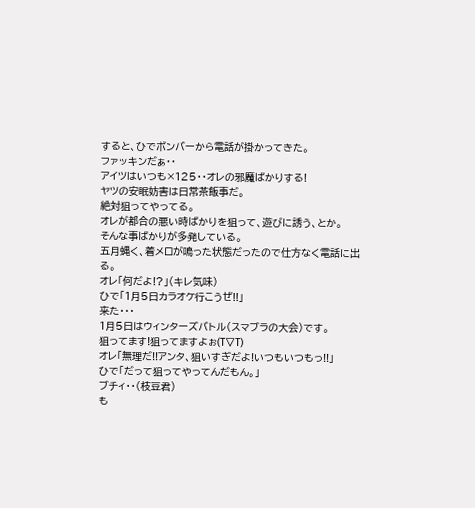すると、ひでボンバーから電話が掛かってきた。
ファッキンだぁ・・
アイツはいつも×125・・オレの邪魔ばかりする!
ヤツの安眠妨害は日常茶飯事だ。
絶対狙ってやってる。
オレが都合の悪い時ばかりを狙って、遊びに誘う、とか。
そんな事ばかりが多発している。
五月蝿く、着メロが鳴った状態だったので仕方なく電話に出る。
オレ「何だよ!?」(キレ気味)
ひで「1月5日カラオケ行こうぜ!!」
来た・・・
1月5日はウィンターズバトル(スマブラの大会)です。
狙ってます!狙ってますよぉ(T▽T)
オレ「無理だ!!アンタ、狙いすぎだよ!いつもいつもっ!!」
ひで「だって狙ってやってんだもん。」
ブチィ・・(枝豆君)
も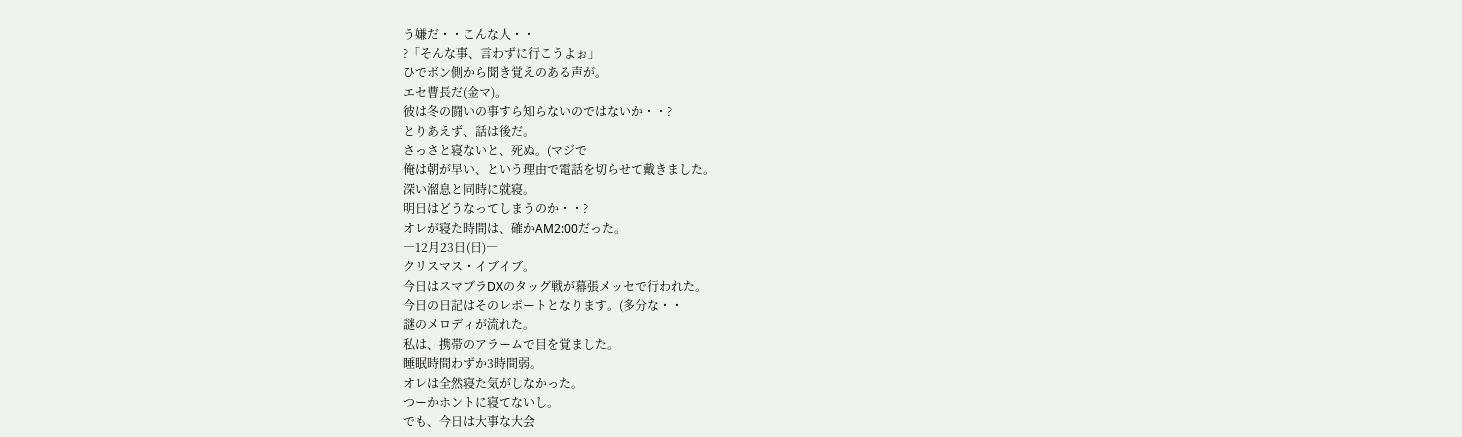う嫌だ・・こんな人・・
?「そんな事、言わずに行こうよぉ」
ひでボン側から聞き覚えのある声が。
エセ曹長だ(金マ)。
彼は冬の闘いの事すら知らないのではないか・・?
とりあえず、話は後だ。
さっさと寝ないと、死ぬ。(マジで
俺は朝が早い、という理由で電話を切らせて戴きました。
深い溜息と同時に就寝。
明日はどうなってしまうのか・・?
オレが寝た時間は、確かAM2:00だった。
―12月23日(日)―
クリスマス・イブイブ。
今日はスマブラDXのタッグ戦が幕張メッセで行われた。
今日の日記はそのレポートとなります。(多分な・・
謎のメロディが流れた。
私は、携帯のアラームで目を覚ました。
睡眠時間わずか3時間弱。
オレは全然寝た気がしなかった。
つーかホントに寝てないし。
でも、今日は大事な大会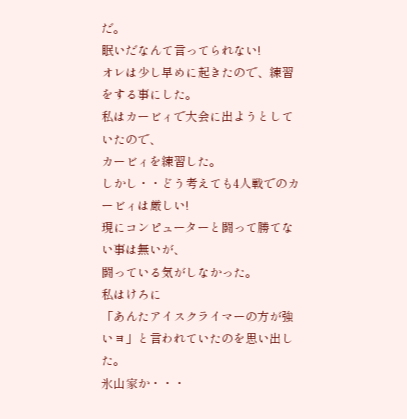だ。
眠いだなんて言ってられない!
オレは少し早めに起きたので、練習をする事にした。
私はカービィで大会に出ようとしていたので、
カービィを練習した。
しかし・・どう考えても4人戦でのカービィは厳しい!
現にコンピューターと闘って勝てない事は無いが、
闘っている気がしなかった。
私はけろに
「あんたアイスクライマーの方が強いヨ」と言われていたのを思い出した。
氷山家か・・・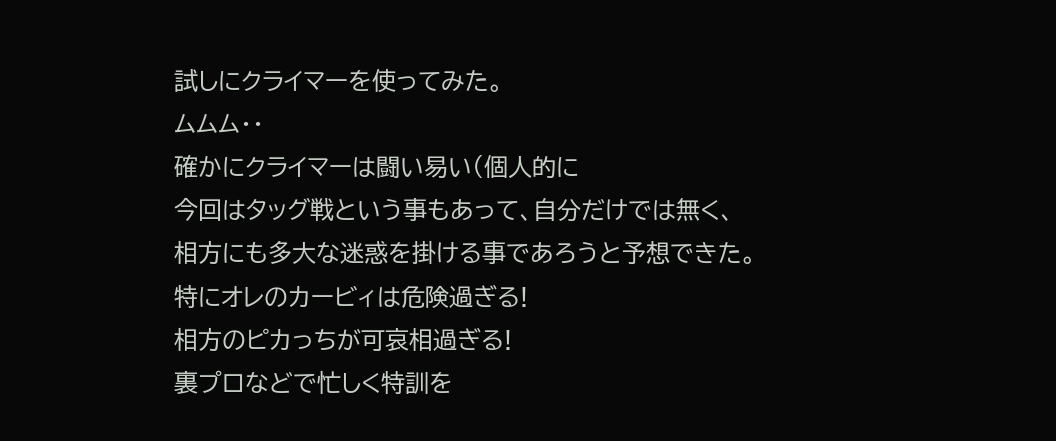試しにクライマーを使ってみた。
ムムム・・
確かにクライマーは闘い易い(個人的に
今回はタッグ戦という事もあって、自分だけでは無く、
相方にも多大な迷惑を掛ける事であろうと予想できた。
特にオレのカービィは危険過ぎる!
相方のピカっちが可哀相過ぎる!
裏プロなどで忙しく特訓を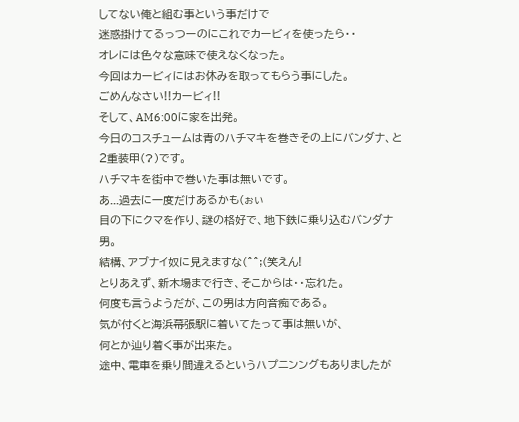してない俺と組む事という事だけで
迷惑掛けてるっつーのにこれでカービィを使ったら・・
オレには色々な意味で使えなくなった。
今回はカービィにはお休みを取ってもらう事にした。
ごめんなさい!!カービィ!!
そして、AM6:00に家を出発。
今日のコスチュームは青のハチマキを巻きその上にバンダナ、と2重装甲(?)です。
ハチマキを街中で巻いた事は無いです。
あ...過去に一度だけあるかも(ぉぃ
目の下にクマを作り、謎の格好で、地下鉄に乗り込むバンダナ男。
結構、アブナイ奴に見えますな(^^;(笑えん!
とりあえず、新木場まで行き、そこからは・・忘れた。
何度も言うようだが、この男は方向音痴である。
気が付くと海浜幕張駅に着いてたって事は無いが、
何とか辿り着く事が出来た。
途中、電車を乗り間違えるというハプニンングもありましたが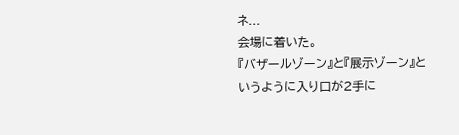ネ...
会場に着いた。
『バザールゾーン』と『展示ゾーン』というように入り口が2手に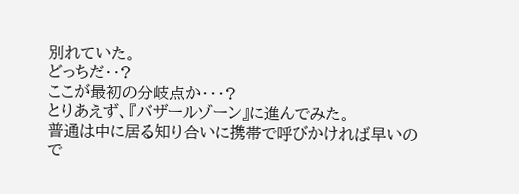別れていた。
どっちだ・・?
ここが最初の分岐点か・・・?
とりあえず、『バザールゾーン』に進んでみた。
普通は中に居る知り合いに携帯で呼びかければ早いので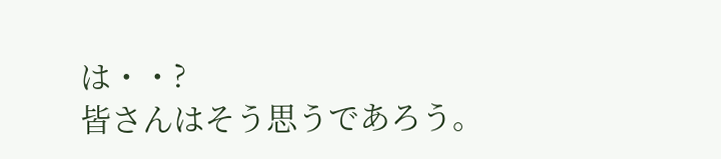は・・?
皆さんはそう思うであろう。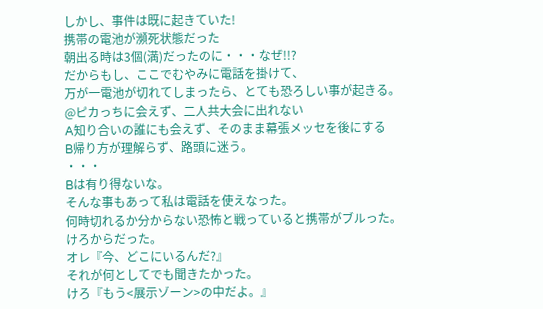しかし、事件は既に起きていた!
携帯の電池が瀕死状態だった
朝出る時は3個(満)だったのに・・・なぜ!!?
だからもし、ここでむやみに電話を掛けて、
万が一電池が切れてしまったら、とても恐ろしい事が起きる。
@ピカっちに会えず、二人共大会に出れない
A知り合いの誰にも会えず、そのまま幕張メッセを後にする
B帰り方が理解らず、路頭に迷う。
・・・
Bは有り得ないな。
そんな事もあって私は電話を使えなった。
何時切れるか分からない恐怖と戦っていると携帯がブルった。
けろからだった。
オレ『今、どこにいるんだ?』
それが何としてでも聞きたかった。
けろ『もう<展示ゾーン>の中だよ。』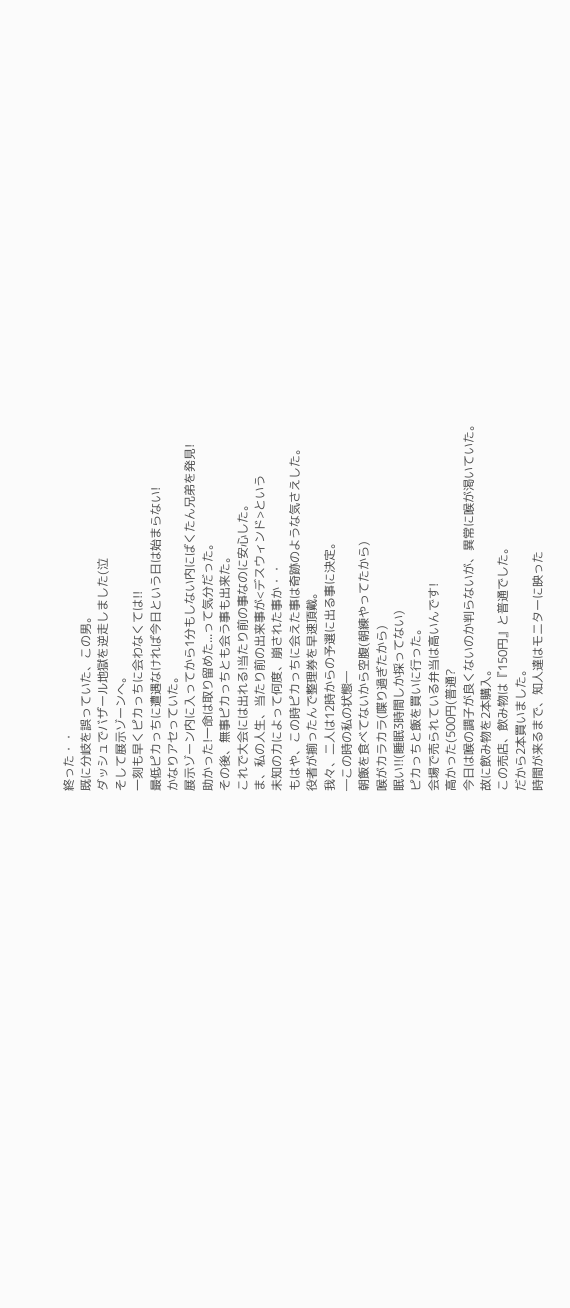終った・・
既に分岐を誤っていた、この男。
ダッシュでバザール地獄を逆走しました(泣
そして展示ゾーンへ。
一刻も早くピカっちに会わなくては!!
最低ピカっちに遭遇なければ今日という日は始まらない!
かなりアセっていた。
展示ゾーン内に入ってから1分もしない内にばくたん兄弟を発見!
助かった!一命は取り留めた...って気分だった。
その後、無事ピカっちとも会う事も出来た。
これで大会には出れる!当たり前の事なのに安心した。
ま、私の人生、当たり前の出来事が<デスウィンド>という
未知の力によって何度、崩された事か・・
もはや、この時ピカっちに会えた事は奇跡のような気さえした。
役者が揃ったんで整理券を早速頂戴。
我々、二人は12時からの予選に出る事に決定。
―この時の私の状態―
朝飯を食べてないから空腹(朝練やってたから)
喉がカラカラ(喋り過ぎたから)
眠い!!(睡眠3時間しか採ってない)
ピカっちと飯を買いに行った。
会場で売られている弁当は高いんです!
高かった(500円(普通?
今日は喉の調子が良くないのか判らないが、異常に喉が渇いていた。
故に飲み物を2本購入。
この売店、飲み物は『150円』と普通でした。
だから2本買いました。
時間が来るまで、知人達はモニターに映った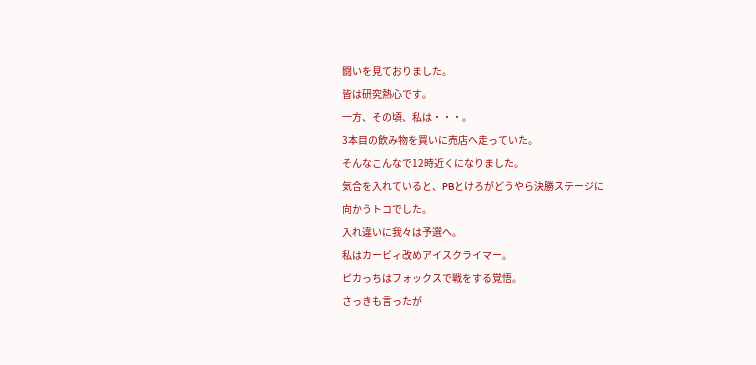闘いを見ておりました。
皆は研究熱心です。
一方、その頃、私は・・・。
3本目の飲み物を買いに売店へ走っていた。
そんなこんなで12時近くになりました。
気合を入れていると、PBとけろがどうやら決勝ステージに
向かうトコでした。
入れ違いに我々は予選へ。
私はカービィ改めアイスクライマー。
ピカっちはフォックスで戦をする覚悟。
さっきも言ったが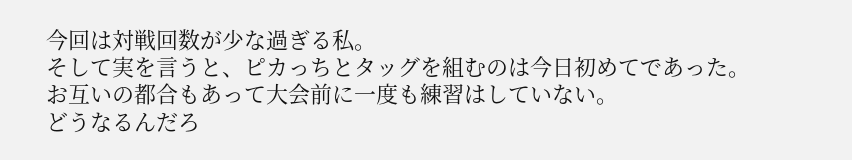今回は対戦回数が少な過ぎる私。
そして実を言うと、ピカっちとタッグを組むのは今日初めてであった。
お互いの都合もあって大会前に一度も練習はしていない。
どうなるんだろ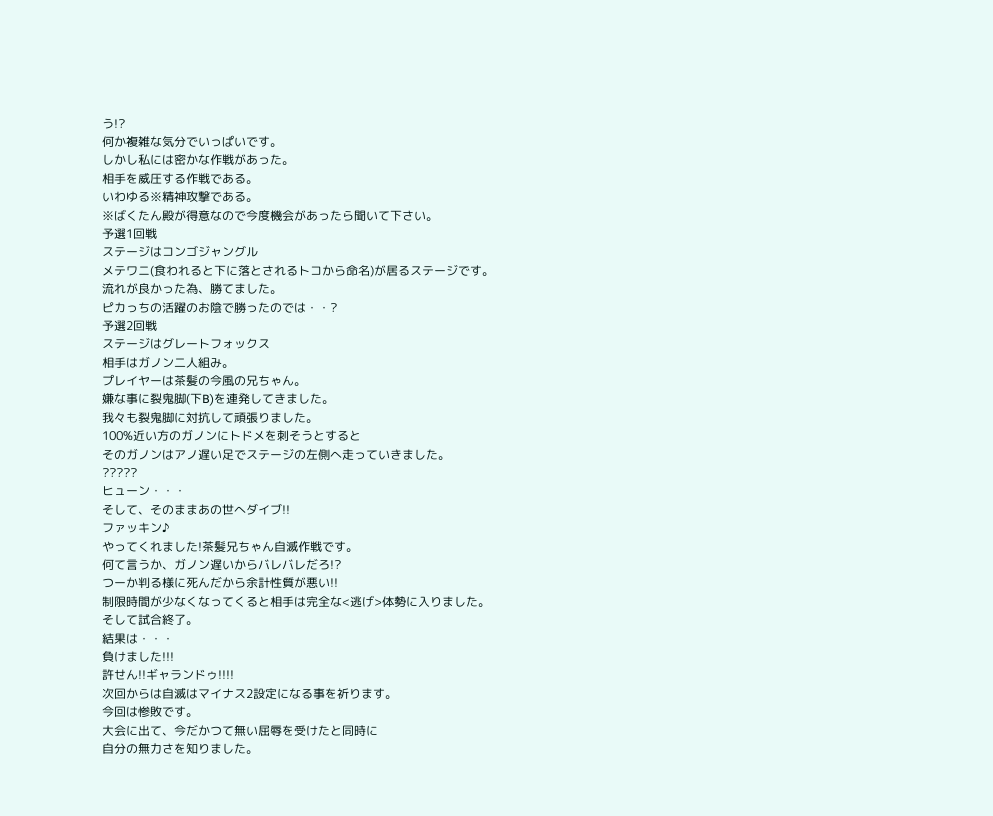う!?
何か複雑な気分でいっぱいです。
しかし私には密かな作戦があった。
相手を威圧する作戦である。
いわゆる※精神攻撃である。
※ばくたん殿が得意なので今度機会があったら聞いて下さい。
予選1回戦
ステージはコンゴジャングル
メテワニ(食われると下に落とされるトコから命名)が居るステージです。
流れが良かった為、勝てました。
ピカっちの活躍のお陰で勝ったのでは・・?
予選2回戦
ステージはグレートフォックス
相手はガノン二人組み。
プレイヤーは茶髪の今風の兄ちゃん。
嫌な事に裂鬼脚(下B)を連発してきました。
我々も裂鬼脚に対抗して頑張りました。
100%近い方のガノンにトドメを刺そうとすると
そのガノンはアノ遅い足でステージの左側へ走っていきました。
?????
ヒューン・・・
そして、そのままあの世へダイブ!!
ファッキン♪
やってくれました!茶髪兄ちゃん自滅作戦です。
何て言うか、ガノン遅いからバレバレだろ!?
つーか判る様に死んだから余計性質が悪い!!
制限時間が少なくなってくると相手は完全な<逃げ>体勢に入りました。
そして試合終了。
結果は・・・
負けました!!!
許せん!!ギャランドゥ!!!!
次回からは自滅はマイナス2設定になる事を祈ります。
今回は惨敗です。
大会に出て、今だかつて無い屈辱を受けたと同時に
自分の無力さを知りました。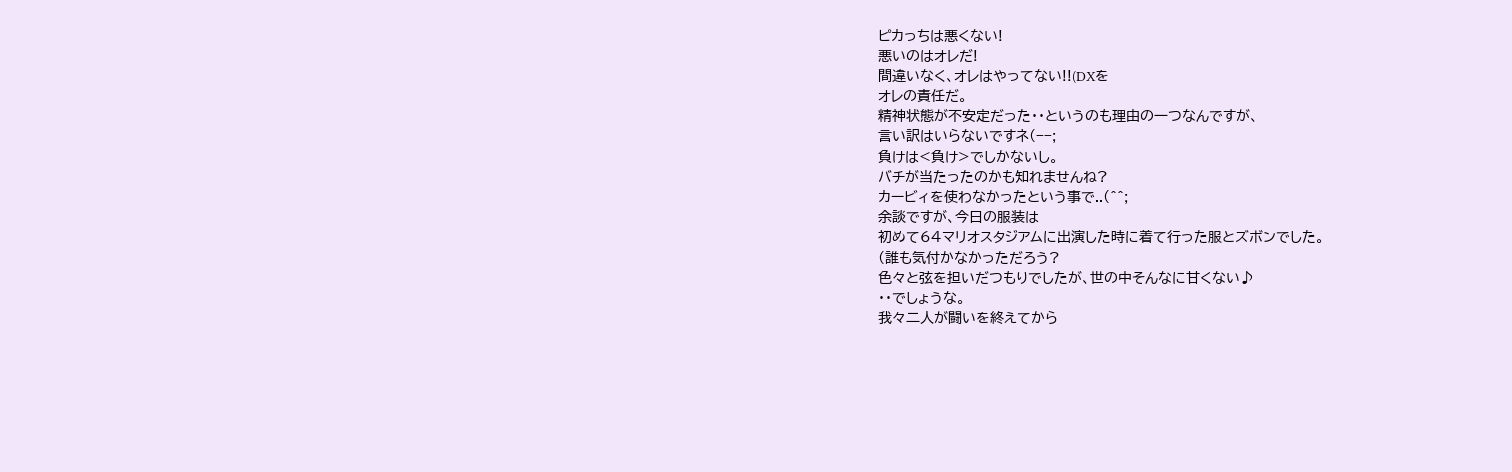ピカっちは悪くない!
悪いのはオレだ!
間違いなく、オレはやってない!!(DXを
オレの責任だ。
精神状態が不安定だった・・というのも理由の一つなんですが、
言い訳はいらないですネ(−−;
負けは<負け>でしかないし。
バチが当たったのかも知れませんね?
カービィを使わなかったという事で..(^^;
余談ですが、今日の服装は
初めて64マリオスタジアムに出演した時に着て行った服とズボンでした。
(誰も気付かなかっただろう?
色々と弦を担いだつもりでしたが、世の中そんなに甘くない♪
・・でしょうな。
我々二人が闘いを終えてから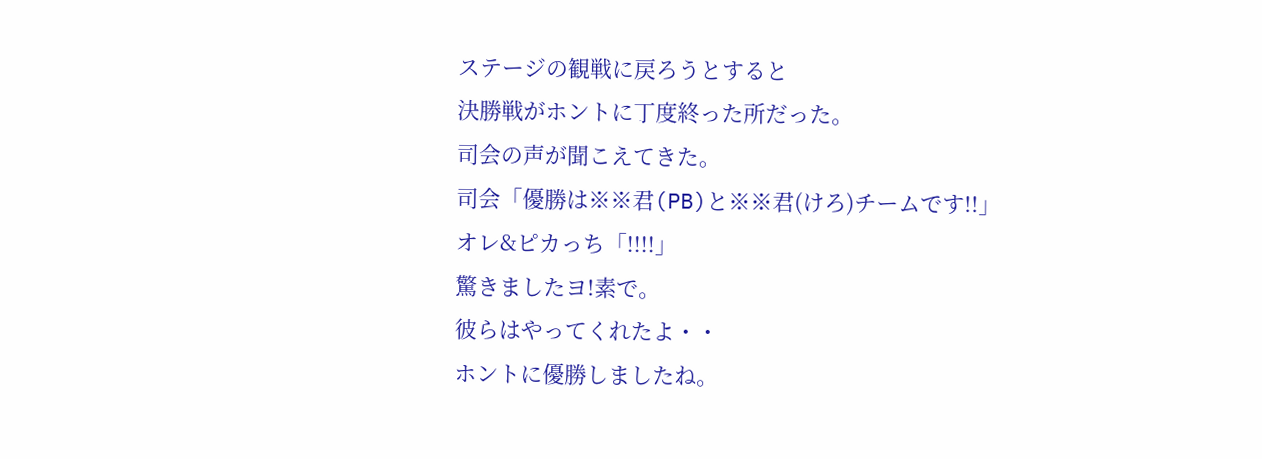ステージの観戦に戻ろうとすると
決勝戦がホントに丁度終った所だった。
司会の声が聞こえてきた。
司会「優勝は※※君(PB)と※※君(けろ)チームです!!」
オレ&ピカっち「!!!!」
驚きましたヨ!素で。
彼らはやってくれたよ・・
ホントに優勝しましたね。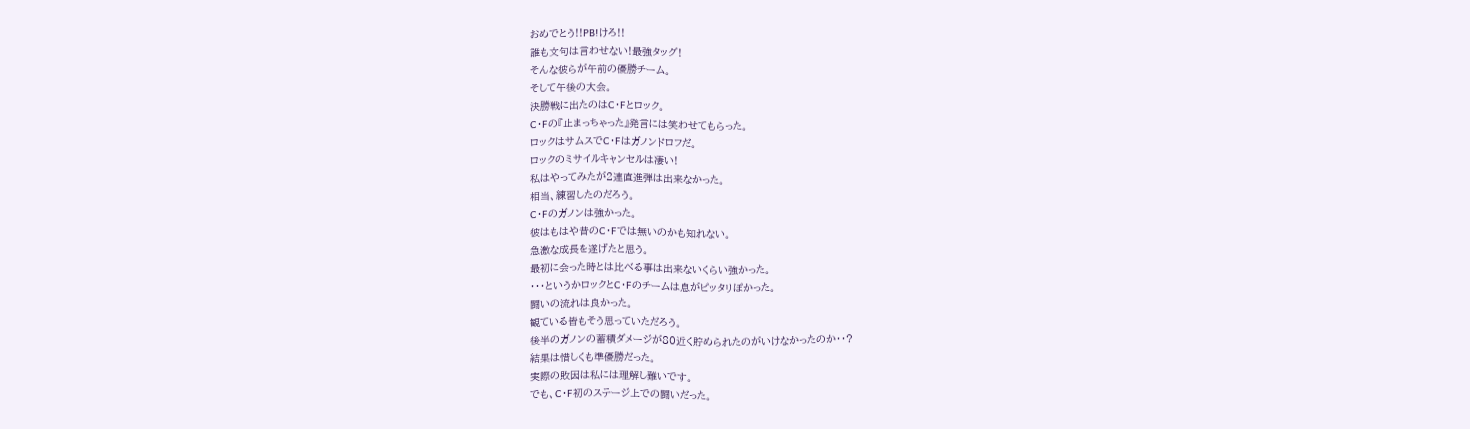おめでとう!!PB!けろ!!
誰も文句は言わせない!最強タッグ!
そんな彼らが午前の優勝チーム。
そして午後の大会。
決勝戦に出たのはC・Fとロック。
C・Fの『止まっちゃった』発言には笑わせてもらった。
ロックはサムスでC・Fはガノンドロフだ。
ロックのミサイルキャンセルは凄い!
私はやってみたが2連直進弾は出来なかった。
相当、練習したのだろう。
C・Fのガノンは強かった。
彼はもはや昔のC・Fでは無いのかも知れない。
急激な成長を遂げたと思う。
最初に会った時とは比べる事は出来ないくらい強かった。
・・・というかロックとC・Fのチームは息がピッタリぽかった。
闘いの流れは良かった。
観ている皆もそう思っていただろう。
後半のガノンの蓄積ダメージが80近く貯められたのがいけなかったのか・・?
結果は惜しくも準優勝だった。
実際の敗因は私には理解し難いです。
でも、C・F初のステージ上での闘いだった。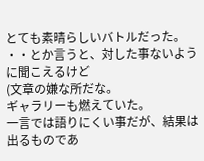とても素晴らしいバトルだった。
・・とか言うと、対した事ないように聞こえるけど
(文章の嫌な所だな。
ギャラリーも燃えていた。
一言では語りにくい事だが、結果は出るものであ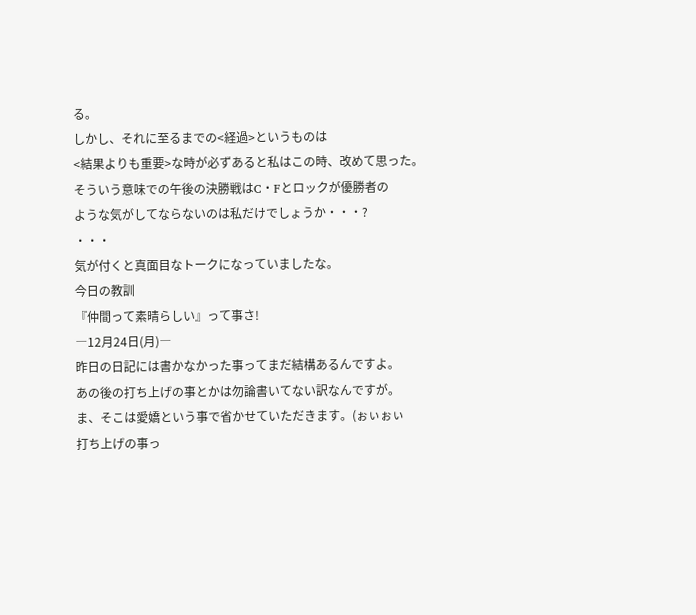る。
しかし、それに至るまでの<経過>というものは
<結果よりも重要>な時が必ずあると私はこの時、改めて思った。
そういう意味での午後の決勝戦はC・Fとロックが優勝者の
ような気がしてならないのは私だけでしょうか・・・?
・・・
気が付くと真面目なトークになっていましたな。
今日の教訓
『仲間って素晴らしい』って事さ!
―12月24日(月)―
昨日の日記には書かなかった事ってまだ結構あるんですよ。
あの後の打ち上げの事とかは勿論書いてない訳なんですが。
ま、そこは愛嬌という事で省かせていただきます。(ぉぃぉぃ
打ち上げの事っ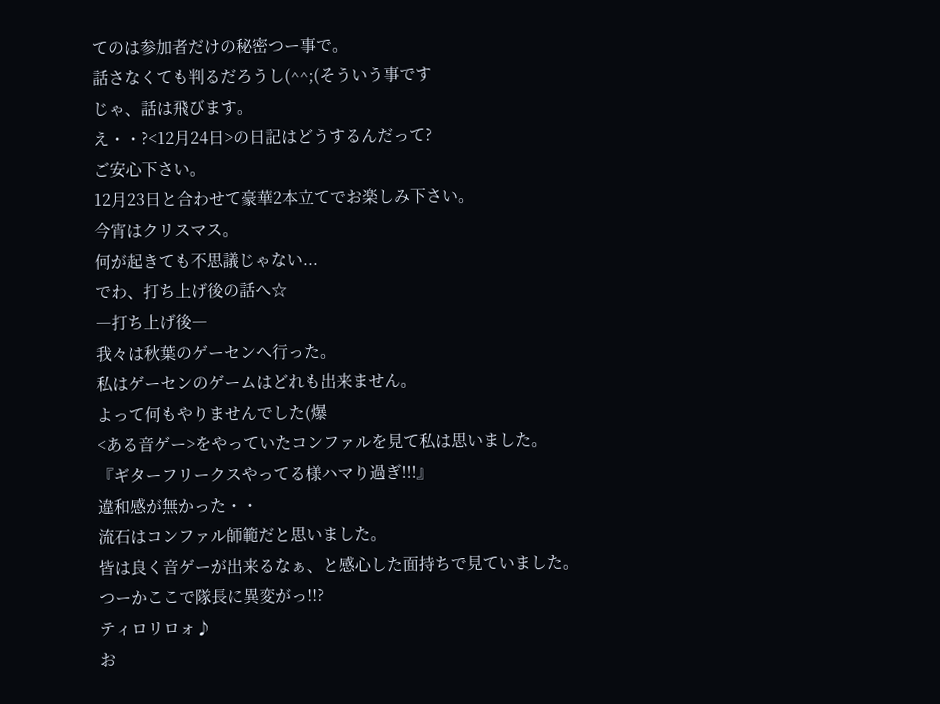てのは参加者だけの秘密つー事で。
話さなくても判るだろうし(^^;(そういう事です
じゃ、話は飛びます。
え・・?<12月24日>の日記はどうするんだって?
ご安心下さい。
12月23日と合わせて豪華2本立てでお楽しみ下さい。
今宵はクリスマス。
何が起きても不思議じゃない...
でわ、打ち上げ後の話へ☆
―打ち上げ後―
我々は秋葉のゲーセンへ行った。
私はゲーセンのゲームはどれも出来ません。
よって何もやりませんでした(爆
<ある音ゲー>をやっていたコンファルを見て私は思いました。
『ギターフリークスやってる様ハマり過ぎ!!!』
違和感が無かった・・
流石はコンファル師範だと思いました。
皆は良く音ゲーが出来るなぁ、と感心した面持ちで見ていました。
つーかここで隊長に異変がっ!!?
ティロリロォ♪
お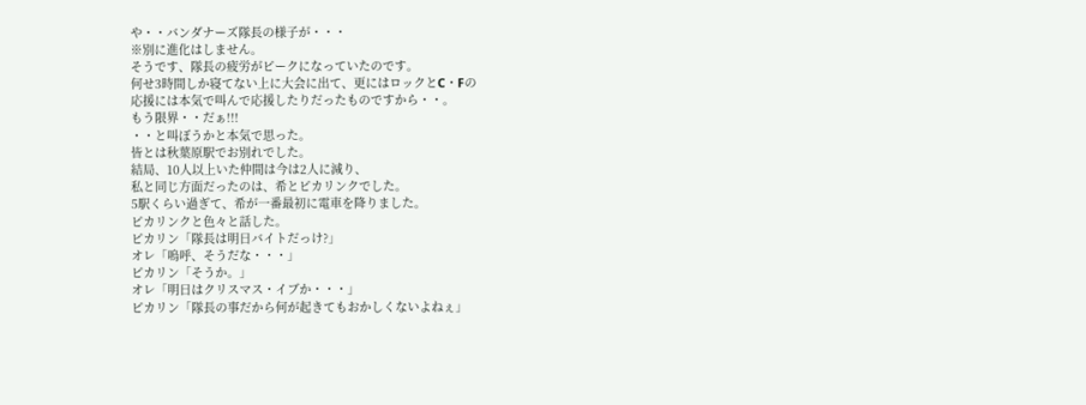や・・バンダナーズ隊長の様子が・・・
※別に進化はしません。
そうです、隊長の疲労がピークになっていたのです。
何せ3時間しか寝てない上に大会に出て、更にはロックとC・Fの
応援には本気で叫んで応援したりだったものですから・・。
もう限界・・だぁ!!!
・・と叫ぼうかと本気で思った。
皆とは秋葉原駅でお別れでした。
結局、10人以上いた仲間は今は2人に減り、
私と同じ方面だったのは、希とピカリンクでした。
5駅くらい過ぎて、希が一番最初に電車を降りました。
ピカリンクと色々と話した。
ピカリン「隊長は明日バイトだっけ?」
オレ「嗚呼、そうだな・・・」
ピカリン「そうか。」
オレ「明日はクリスマス・イブか・・・」
ピカリン「隊長の事だから何が起きてもおかしくないよねぇ」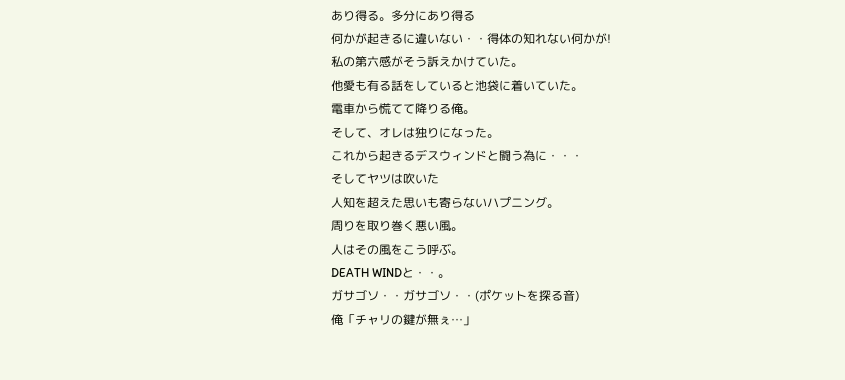あり得る。多分にあり得る
何かが起きるに違いない・・得体の知れない何かが!
私の第六感がそう訴えかけていた。
他愛も有る話をしていると池袋に着いていた。
電車から慌てて降りる俺。
そして、オレは独りになった。
これから起きるデスウィンドと闘う為に・・・
そしてヤツは吹いた
人知を超えた思いも寄らないハプニング。
周りを取り巻く悪い風。
人はその風をこう呼ぶ。
DEATH WINDと・・。
ガサゴソ・・ガサゴソ・・(ポケットを探る音)
俺「チャリの鍵が無ぇ…」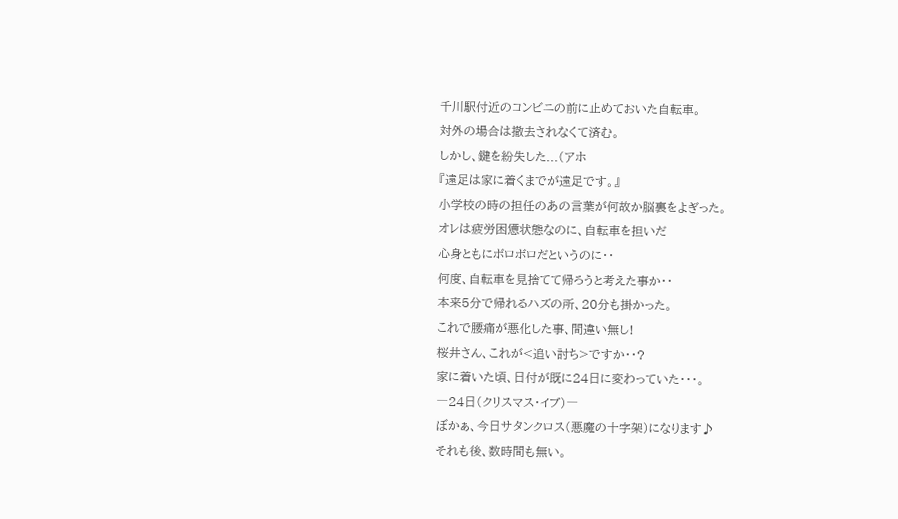千川駅付近のコンビニの前に止めておいた自転車。
対外の場合は撤去されなくて済む。
しかし、鍵を紛失した...(アホ
『遠足は家に着くまでが遠足です。』
小学校の時の担任のあの言葉が何故か脳裏をよぎった。
オレは疲労困憊状態なのに、自転車を担いだ
心身ともにボロボロだというのに・・
何度、自転車を見捨てて帰ろうと考えた事か・・
本来5分で帰れるハズの所、20分も掛かった。
これで腰痛が悪化した事、間違い無し!
桜井さん、これが<追い討ち>ですか・・?
家に着いた頃、日付が既に24日に変わっていた・・・。
―24日(クリスマス・イブ)―
ぼかぁ、今日サタンクロス(悪魔の十字架)になります♪
それも後、数時間も無い。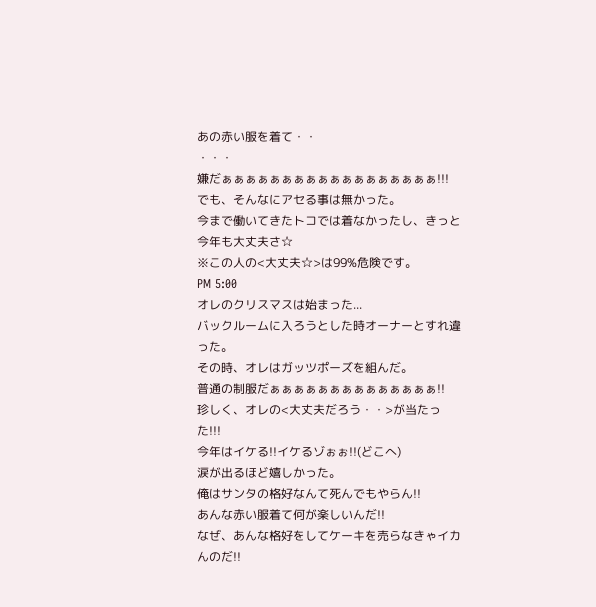あの赤い服を着て・・
・・・
嫌だぁぁぁぁぁぁぁぁぁぁぁぁぁぁぁぁぁぁ!!!
でも、そんなにアセる事は無かった。
今まで働いてきたトコでは着なかったし、きっと今年も大丈夫さ☆
※この人の<大丈夫☆>は99%危険です。
PM 5:00
オレのクリスマスは始まった...
バックルームに入ろうとした時オーナーとすれ違った。
その時、オレはガッツポーズを組んだ。
普通の制服だぁぁぁぁぁぁぁぁぁぁぁぁぁぁ!!
珍しく、オレの<大丈夫だろう・・>が当たった!!!
今年はイケる!!イケるゾぉぉ!!(どこへ)
涙が出るほど嬉しかった。
俺はサンタの格好なんて死んでもやらん!!
あんな赤い服着て何が楽しいんだ!!
なぜ、あんな格好をしてケーキを売らなきゃイカんのだ!!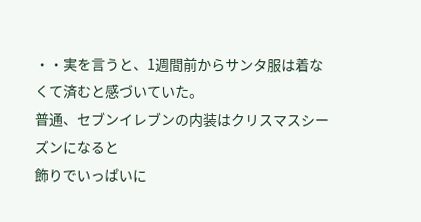・・実を言うと、1週間前からサンタ服は着なくて済むと感づいていた。
普通、セブンイレブンの内装はクリスマスシーズンになると
飾りでいっぱいに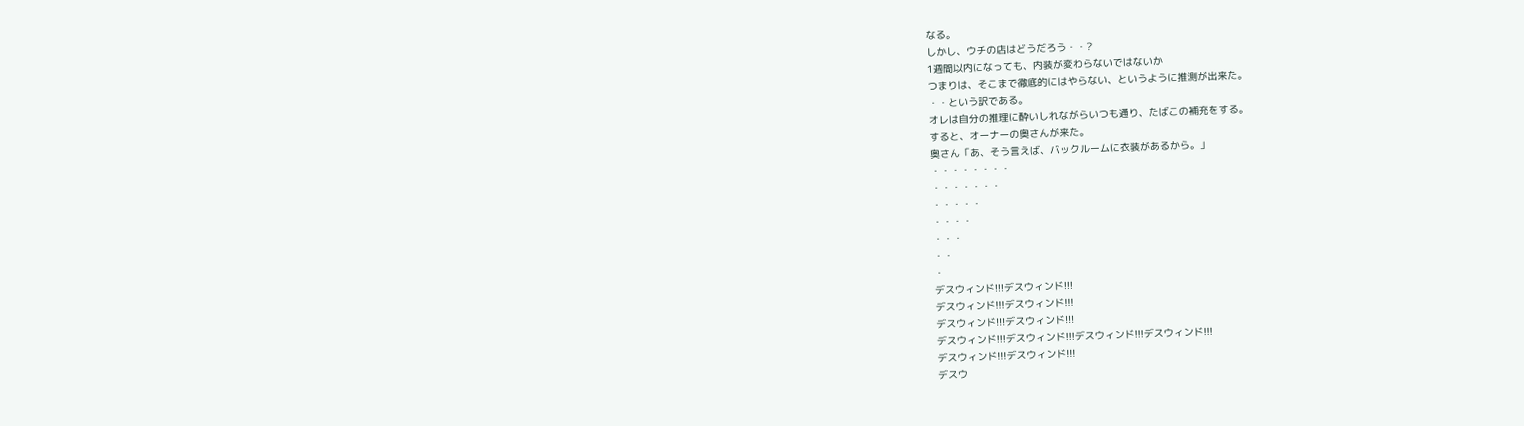なる。
しかし、ウチの店はどうだろう・・?
1週間以内になっても、内装が変わらないではないか
つまりは、そこまで徹底的にはやらない、というように推測が出来た。
・・という訳である。
オレは自分の推理に酔いしれながらいつも通り、たばこの補充をする。
すると、オーナーの奥さんが来た。
奥さん「あ、そう言えば、バックルームに衣装があるから。」
・・・・・・・・
・・・・・・・
・・・・・
・・・・
・・・
・・
・
デスウィンド!!!デスウィンド!!!
デスウィンド!!!デスウィンド!!!
デスウィンド!!!デスウィンド!!!
デスウィンド!!!デスウィンド!!!デスウィンド!!!デスウィンド!!!
デスウィンド!!!デスウィンド!!!
デスウ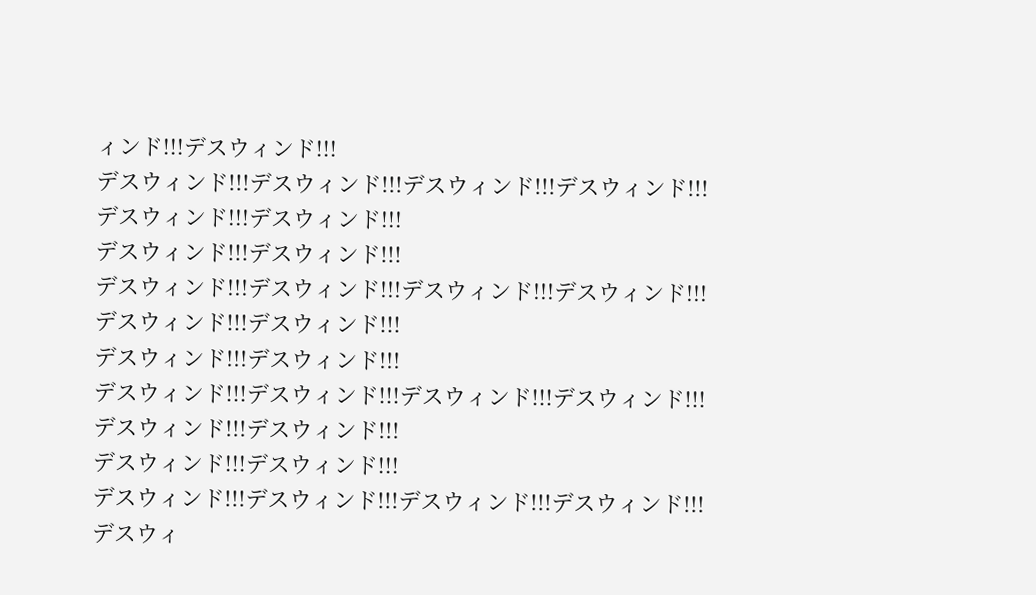ィンド!!!デスウィンド!!!
デスウィンド!!!デスウィンド!!!デスウィンド!!!デスウィンド!!!
デスウィンド!!!デスウィンド!!!
デスウィンド!!!デスウィンド!!!
デスウィンド!!!デスウィンド!!!デスウィンド!!!デスウィンド!!!
デスウィンド!!!デスウィンド!!!
デスウィンド!!!デスウィンド!!!
デスウィンド!!!デスウィンド!!!デスウィンド!!!デスウィンド!!!
デスウィンド!!!デスウィンド!!!
デスウィンド!!!デスウィンド!!!
デスウィンド!!!デスウィンド!!!デスウィンド!!!デスウィンド!!!
デスウィ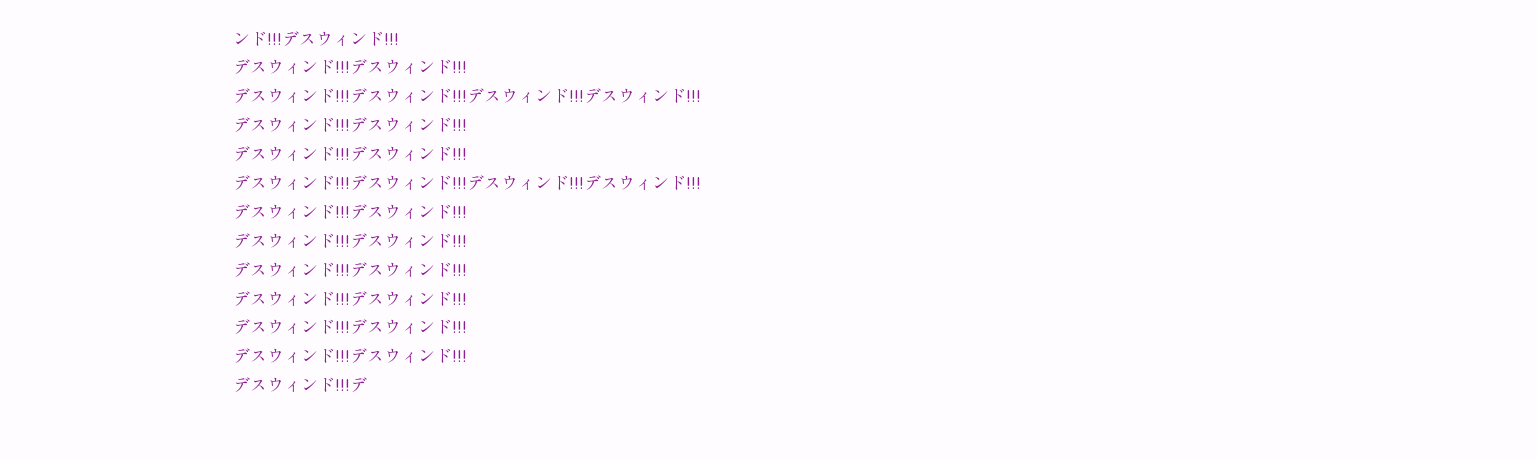ンド!!!デスウィンド!!!
デスウィンド!!!デスウィンド!!!
デスウィンド!!!デスウィンド!!!デスウィンド!!!デスウィンド!!!
デスウィンド!!!デスウィンド!!!
デスウィンド!!!デスウィンド!!!
デスウィンド!!!デスウィンド!!!デスウィンド!!!デスウィンド!!!
デスウィンド!!!デスウィンド!!!
デスウィンド!!!デスウィンド!!!
デスウィンド!!!デスウィンド!!!
デスウィンド!!!デスウィンド!!!
デスウィンド!!!デスウィンド!!!
デスウィンド!!!デスウィンド!!!
デスウィンド!!!デ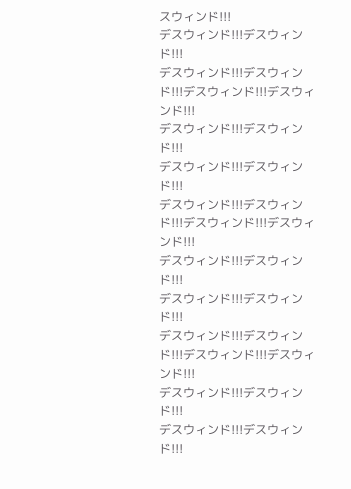スウィンド!!!
デスウィンド!!!デスウィンド!!!
デスウィンド!!!デスウィンド!!!デスウィンド!!!デスウィンド!!!
デスウィンド!!!デスウィンド!!!
デスウィンド!!!デスウィンド!!!
デスウィンド!!!デスウィンド!!!デスウィンド!!!デスウィンド!!!
デスウィンド!!!デスウィンド!!!
デスウィンド!!!デスウィンド!!!
デスウィンド!!!デスウィンド!!!デスウィンド!!!デスウィンド!!!
デスウィンド!!!デスウィンド!!!
デスウィンド!!!デスウィンド!!!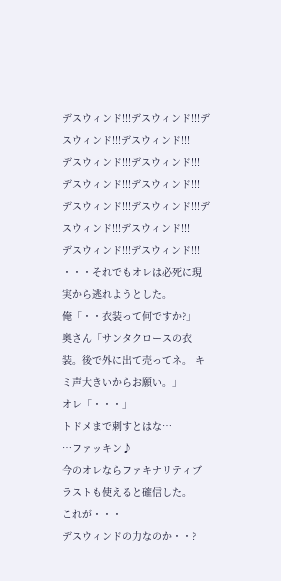デスウィンド!!!デスウィンド!!!デスウィンド!!!デスウィンド!!!
デスウィンド!!!デスウィンド!!!
デスウィンド!!!デスウィンド!!!
デスウィンド!!!デスウィンド!!!デスウィンド!!!デスウィンド!!!
デスウィンド!!!デスウィンド!!!
・・・それでもオレは必死に現実から逃れようとした。
俺「・・衣装って何ですか?」
奥さん「サンタクロースの衣装。後で外に出て売ってネ。 キミ声大きいからお願い。」
オレ「・・・」
トドメまで刺すとはな…
…ファッキン♪
今のオレならファキナリティブラストも使えると確信した。
これが・・・
デスウィンドの力なのか・・?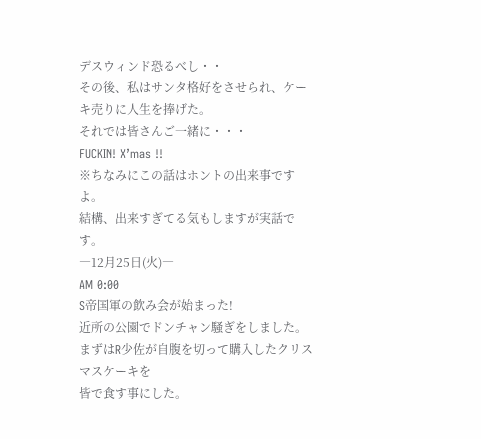デスウィンド恐るべし・・
その後、私はサンタ格好をさせられ、ケーキ売りに人生を捧げた。
それでは皆さんご一緒に・・・
FUCKIN! X’mas !!
※ちなみにこの話はホントの出来事ですよ。
結構、出来すぎてる気もしますが実話です。
―12月25日(火)―
AM 0:00
S帝国軍の飲み会が始まった!
近所の公園でドンチャン騒ぎをしました。
まずはR少佐が自腹を切って購入したクリスマスケーキを
皆で食す事にした。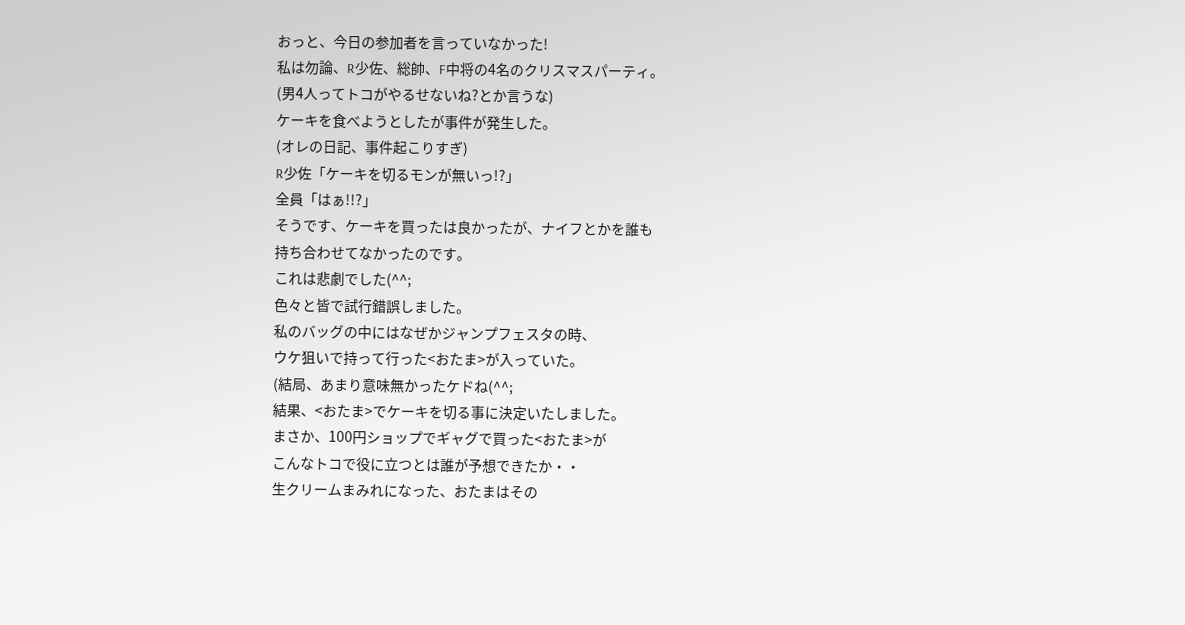おっと、今日の参加者を言っていなかった!
私は勿論、R少佐、総帥、F中将の4名のクリスマスパーティ。
(男4人ってトコがやるせないね?とか言うな)
ケーキを食べようとしたが事件が発生した。
(オレの日記、事件起こりすぎ)
R少佐「ケーキを切るモンが無いっ!?」
全員「はぁ!!?」
そうです、ケーキを買ったは良かったが、ナイフとかを誰も
持ち合わせてなかったのです。
これは悲劇でした(^^;
色々と皆で試行錯誤しました。
私のバッグの中にはなぜかジャンプフェスタの時、
ウケ狙いで持って行った<おたま>が入っていた。
(結局、あまり意味無かったケドね(^^;
結果、<おたま>でケーキを切る事に決定いたしました。
まさか、100円ショップでギャグで買った<おたま>が
こんなトコで役に立つとは誰が予想できたか・・
生クリームまみれになった、おたまはその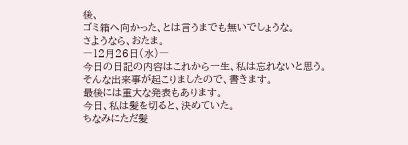後、
ゴミ箱へ向かった、とは言うまでも無いでしょうな。
さようなら、おたま。
―12月26日(水)―
今日の日記の内容はこれから一生、私は忘れないと思う。
そんな出来事が起こりましたので、書きます。
最後には重大な発表もあります。
今日、私は髪を切ると、決めていた。
ちなみにただ髪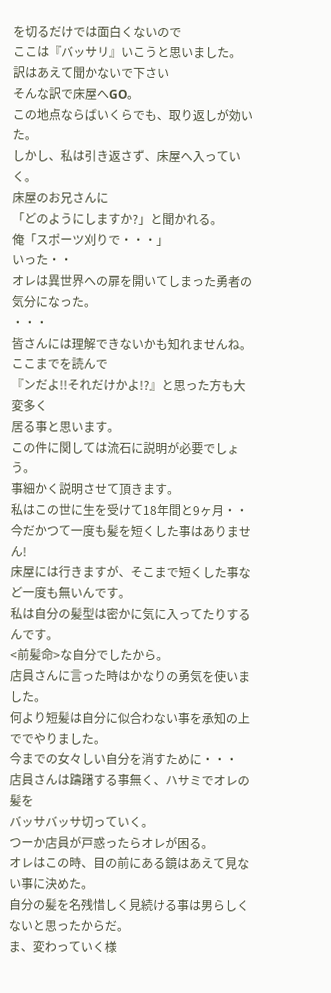を切るだけでは面白くないので
ここは『バッサリ』いこうと思いました。
訳はあえて聞かないで下さい
そんな訳で床屋へGO。
この地点ならばいくらでも、取り返しが効いた。
しかし、私は引き返さず、床屋へ入っていく。
床屋のお兄さんに
「どのようにしますか?」と聞かれる。
俺「スポーツ刈りで・・・」
いった・・
オレは異世界への扉を開いてしまった勇者の気分になった。
・・・
皆さんには理解できないかも知れませんね。
ここまでを読んで
『ンだよ!!それだけかよ!?』と思った方も大変多く
居る事と思います。
この件に関しては流石に説明が必要でしょう。
事細かく説明させて頂きます。
私はこの世に生を受けて18年間と9ヶ月・・
今だかつて一度も髪を短くした事はありません!
床屋には行きますが、そこまで短くした事など一度も無いんです。
私は自分の髪型は密かに気に入ってたりするんです。
<前髪命>な自分でしたから。
店員さんに言った時はかなりの勇気を使いました。
何より短髪は自分に似合わない事を承知の上ででやりました。
今までの女々しい自分を消すために・・・
店員さんは躊躇する事無く、ハサミでオレの髪を
バッサバッサ切っていく。
つーか店員が戸惑ったらオレが困る。
オレはこの時、目の前にある鏡はあえて見ない事に決めた。
自分の髪を名残惜しく見続ける事は男らしくないと思ったからだ。
ま、変わっていく様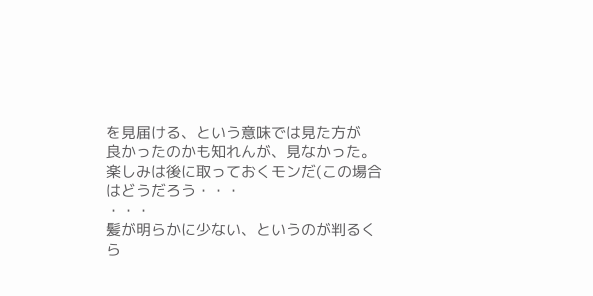を見届ける、という意味では見た方が
良かったのかも知れんが、見なかった。
楽しみは後に取っておくモンだ(この場合はどうだろう・・・
・・・
髪が明らかに少ない、というのが判るくら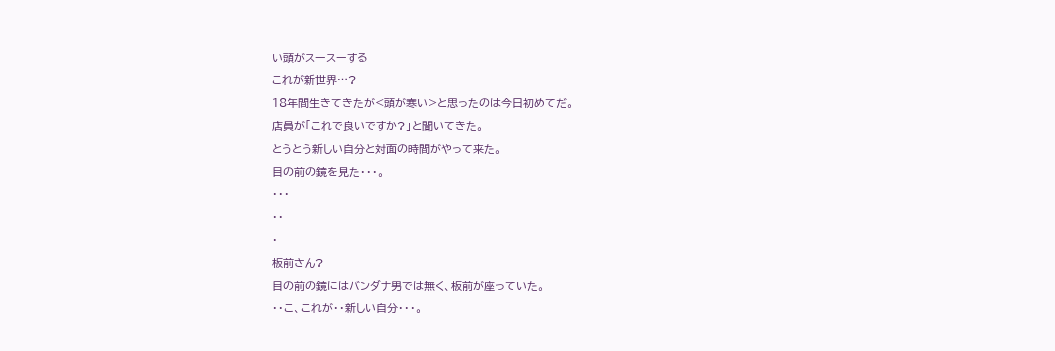い頭がスースーする
これが新世界…?
18年間生きてきたが<頭が寒い>と思ったのは今日初めてだ。
店員が「これで良いですか?」と聞いてきた。
とうとう新しい自分と対面の時間がやって来た。
目の前の鏡を見た・・・。
・・・
・・
・
板前さん?
目の前の鏡にはバンダナ男では無く、板前が座っていた。
・・こ、これが・・新しい自分・・・。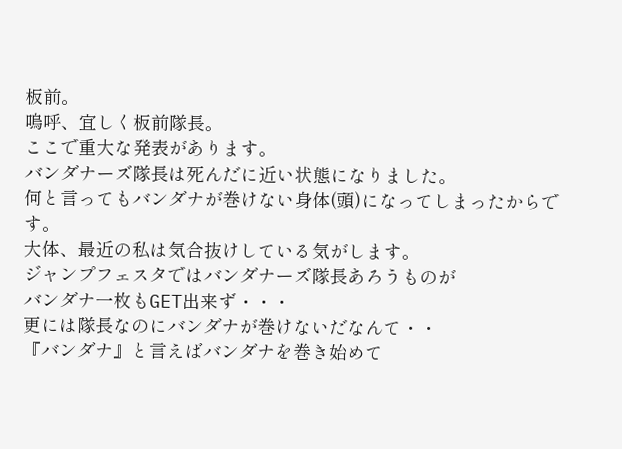板前。
嗚呼、宜しく板前隊長。
ここで重大な発表があります。
バンダナーズ隊長は死んだに近い状態になりました。
何と言ってもバンダナが巻けない身体(頭)になってしまったからです。
大体、最近の私は気合抜けしている気がします。
ジャンプフェスタではバンダナーズ隊長あろうものが
バンダナ一枚もGET出来ず・・・
更には隊長なのにバンダナが巻けないだなんて・・
『バンダナ』と言えばバンダナを巻き始めて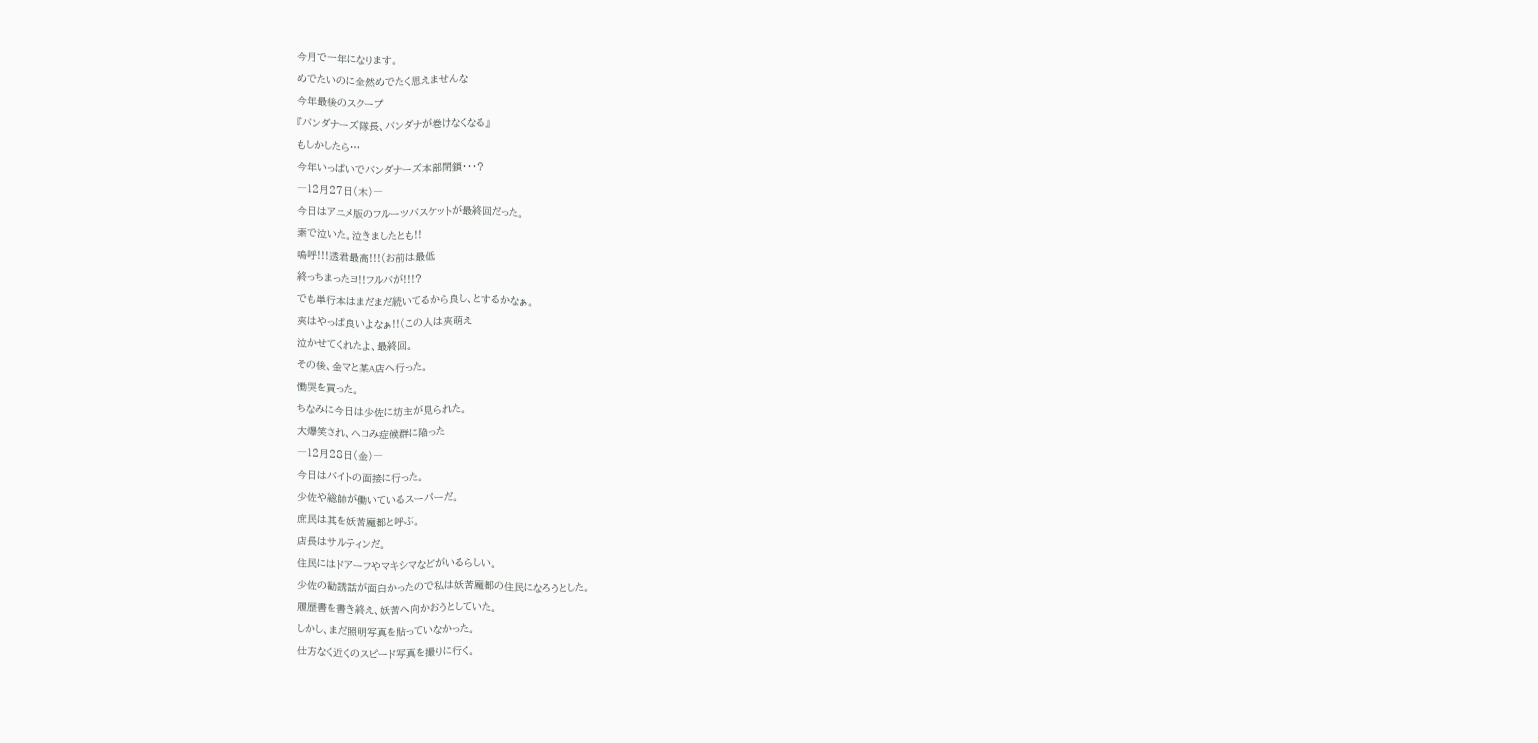今月で一年になります。
めでたいのに全然めでたく思えませんな
今年最後のスクープ
『バンダナーズ隊長、バンダナが巻けなくなる』
もしかしたら…
今年いっぱいでバンダナーズ本部閉鎖・・・?
―12月27日(木)―
今日はアニメ版のフルーツバスケットが最終回だった。
素で泣いた。泣きましたとも!!
嗚呼!!!透君最高!!!(お前は最低
終っちまったヨ!!フルバが!!!?
でも単行本はまだまだ続いてるから良し、とするかなぁ。
夾はやっぱ良いよなぁ!!(この人は夾萌え
泣かせてくれたよ、最終回。
その後、金マと某A店へ行った。
慟哭を買った。
ちなみに今日は少佐に坊主が見られた。
大爆笑され、ヘコみ症候群に陥った
―12月28日(金)―
今日はバイトの面接に行った。
少佐や総帥が働いているスーパーだ。
庶民は其を妖苦魔都と呼ぶ。
店長はサルティンだ。
住民にはドアーフやマキシマなどがいるらしい。
少佐の勧誘話が面白かったので私は妖苦魔都の住民になろうとした。
履歴書を書き終え、妖苦へ向かおうとしていた。
しかし、まだ照明写真を貼っていなかった。
仕方なく近くのスピード写真を撮りに行く。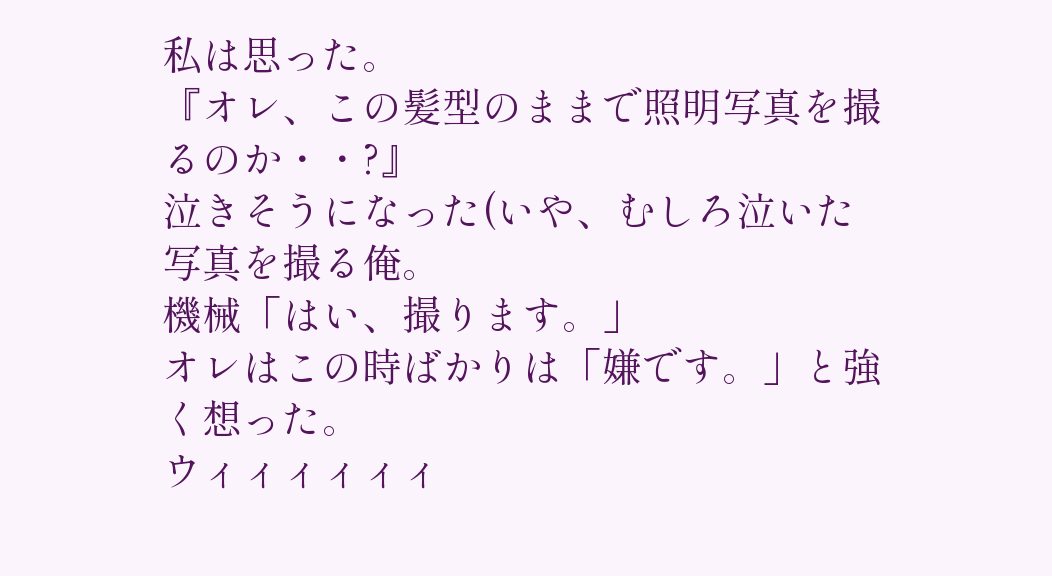私は思った。
『オレ、この髪型のままで照明写真を撮るのか・・?』
泣きそうになった(いや、むしろ泣いた
写真を撮る俺。
機械「はい、撮ります。」
オレはこの時ばかりは「嫌です。」と強く想った。
ウィィィィィィ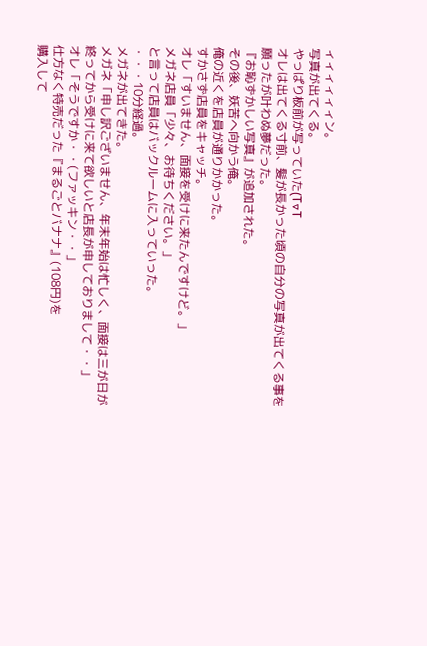ィィィィィィン。
写真が出てくる。
やっぱり板前が写っていた(T▽T
オレは出てくる寸前、髪が長かった頃の自分の写真が出てくる事を
願ったが叶わぬ夢だった。
『お恥ずかしい写真』が追加された。
その後、妖苦へ向かう俺。
俺の近くを店員が通りかかった。
すかさず店員をキャッチ。
オレ「すいません、面接を受けに来たんですけど。」
メガネ店員「少々、お待ちください。」
と言って店員はバックルームに入っていった。
・・・10分経過。
メガネが出てきた。
メガネ「申し訳ございません、年末年始は忙しく、面接は三が日が
終ってから受けに来て欲しいと店長が申しておりまして・・」
オレ「そうですか・・(ファッキン・・」
仕方なく特売だった『まるごとバナナ』(108円)を
購入して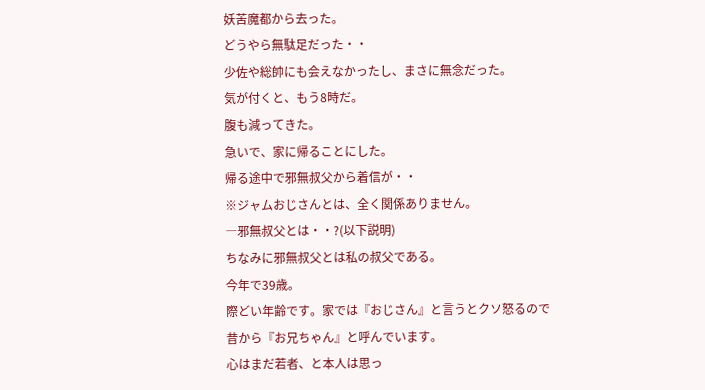妖苦魔都から去った。
どうやら無駄足だった・・
少佐や総帥にも会えなかったし、まさに無念だった。
気が付くと、もう8時だ。
腹も減ってきた。
急いで、家に帰ることにした。
帰る途中で邪無叔父から着信が・・
※ジャムおじさんとは、全く関係ありません。
―邪無叔父とは・・?(以下説明)
ちなみに邪無叔父とは私の叔父である。
今年で39歳。
際どい年齢です。家では『おじさん』と言うとクソ怒るので
昔から『お兄ちゃん』と呼んでいます。
心はまだ若者、と本人は思っ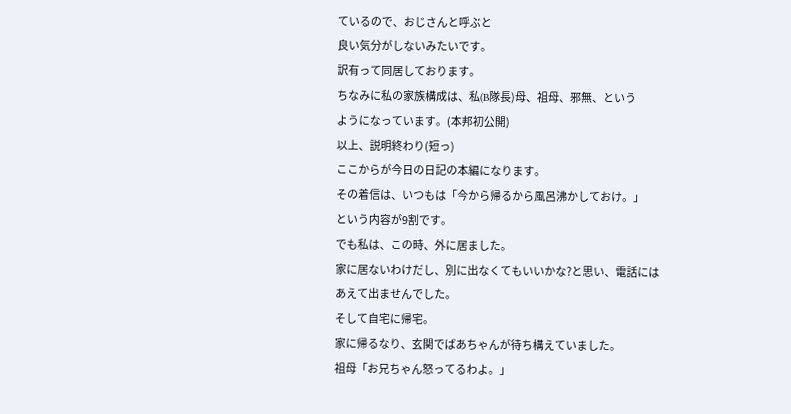ているので、おじさんと呼ぶと
良い気分がしないみたいです。
訳有って同居しております。
ちなみに私の家族構成は、私(B隊長)母、祖母、邪無、という
ようになっています。(本邦初公開)
以上、説明終わり(短っ)
ここからが今日の日記の本編になります。
その着信は、いつもは「今から帰るから風呂沸かしておけ。」
という内容が9割です。
でも私は、この時、外に居ました。
家に居ないわけだし、別に出なくてもいいかな?と思い、電話には
あえて出ませんでした。
そして自宅に帰宅。
家に帰るなり、玄関でばあちゃんが待ち構えていました。
祖母「お兄ちゃん怒ってるわよ。」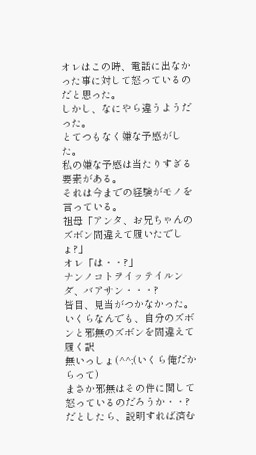オレはこの時、電話に出なかった事に対して怒っているのだと思った。
しかし、なにやら違うようだった。
とてつもなく嫌な予感がした。
私の嫌な予感は当たりすぎる要素がある。
それは今までの経験がモノを言っている。
祖母「アンタ、お兄ちゃんのズボン間違えて履いたでしょ?」
オレ「は・・?」
ナンノコトヲイッテイルンダ、バアサン・・・?
皆目、見当がつかなかった。
いくらなんでも、自分のズボンと邪無のズボンを間違えて履く訳
無いっしょ(^^;(いくら俺だからって)
まさか邪無はその件に関して怒っているのだろうか・・?
だとしたら、説明すれば済む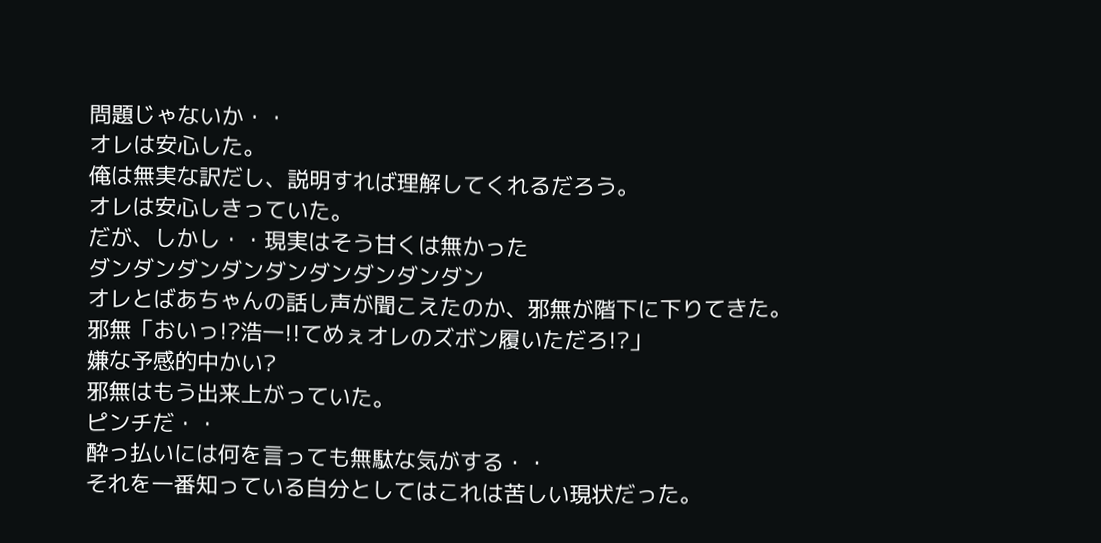問題じゃないか・・
オレは安心した。
俺は無実な訳だし、説明すれば理解してくれるだろう。
オレは安心しきっていた。
だが、しかし・・現実はそう甘くは無かった
ダンダンダンダンダンダンダンダンダン
オレとばあちゃんの話し声が聞こえたのか、邪無が階下に下りてきた。
邪無「おいっ!?浩一!!てめぇオレのズボン履いただろ!?」
嫌な予感的中かい?
邪無はもう出来上がっていた。
ピンチだ・・
酔っ払いには何を言っても無駄な気がする・・
それを一番知っている自分としてはこれは苦しい現状だった。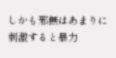しかも邪無はあまりに刺激すると暴力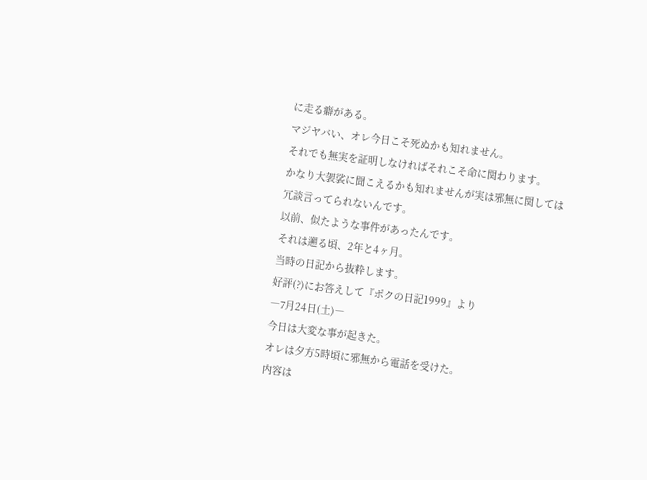に走る癖がある。
マジヤバい、オレ今日こそ死ぬかも知れません。
それでも無実を証明しなければそれこそ命に関わります。
かなり大袈裟に聞こえるかも知れませんが実は邪無に関しては
冗談言ってられないんです。
以前、似たような事件があったんです。
それは遡る頃、2年と4ヶ月。
当時の日記から抜粋します。
好評(?)にお答えして『ポクの日記1999』より
―7月24日(土)―
今日は大変な事が起きた。
オレは夕方5時頃に邪無から電話を受けた。
内容は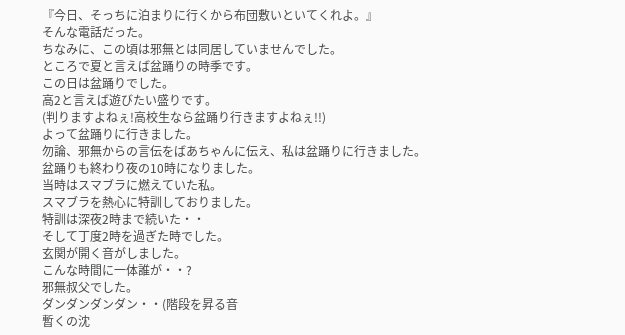『今日、そっちに泊まりに行くから布団敷いといてくれよ。』
そんな電話だった。
ちなみに、この頃は邪無とは同居していませんでした。
ところで夏と言えば盆踊りの時季です。
この日は盆踊りでした。
高2と言えば遊びたい盛りです。
(判りますよねぇ!高校生なら盆踊り行きますよねぇ!!)
よって盆踊りに行きました。
勿論、邪無からの言伝をばあちゃんに伝え、私は盆踊りに行きました。
盆踊りも終わり夜の10時になりました。
当時はスマブラに燃えていた私。
スマブラを熱心に特訓しておりました。
特訓は深夜2時まで続いた・・
そして丁度2時を過ぎた時でした。
玄関が開く音がしました。
こんな時間に一体誰が・・?
邪無叔父でした。
ダンダンダンダン・・(階段を昇る音
暫くの沈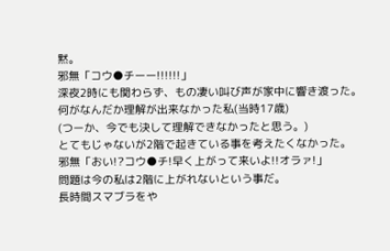黙。
邪無「コウ●チーー!!!!!!」
深夜2時にも関わらず、もの凄い叫び声が家中に響き渡った。
何がなんだか理解が出来なかった私(当時17歳)
(つーか、今でも決して理解できなかったと思う。)
とてもじゃないが2階で起きている事を考えたくなかった。
邪無「おい!?コウ●チ!早く上がって来いよ!!オラァ!」
問題は今の私は2階に上がれないという事だ。
長時間スマブラをや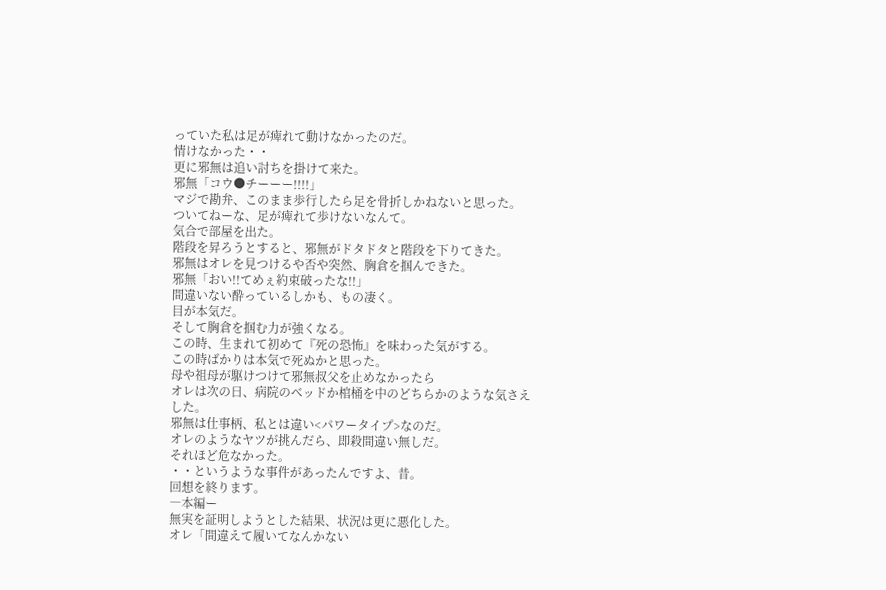っていた私は足が痺れて動けなかったのだ。
情けなかった・・
更に邪無は追い討ちを掛けて来た。
邪無「コウ●チーーー!!!!」
マジで勘弁、このまま歩行したら足を骨折しかねないと思った。
ついてねーな、足が痺れて歩けないなんて。
気合で部屋を出た。
階段を昇ろうとすると、邪無がドタドタと階段を下りてきた。
邪無はオレを見つけるや否や突然、胸倉を掴んできた。
邪無「おい!!てめぇ約束破ったな!!」
間違いない酔っているしかも、もの凄く。
目が本気だ。
そして胸倉を掴む力が強くなる。
この時、生まれて初めて『死の恐怖』を味わった気がする。
この時ばかりは本気で死ぬかと思った。
母や祖母が駆けつけて邪無叔父を止めなかったら
オレは次の日、病院のベッドか棺桶を中のどちらかのような気さえ
した。
邪無は仕事柄、私とは違い<パワータイプ>なのだ。
オレのようなヤツが挑んだら、即殺間違い無しだ。
それほど危なかった。
・・というような事件があったんですよ、昔。
回想を終ります。
―本編ー
無実を証明しようとした結果、状況は更に悪化した。
オレ「間違えて履いてなんかない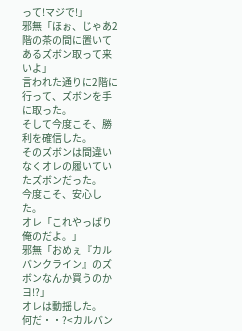って!マジで!」
邪無「ほぉ、じゃあ2階の茶の間に置いてあるズボン取って来いよ」
言われた通りに2階に行って、ズボンを手に取った。
そして今度こそ、勝利を確信した。
そのズボンは間違いなくオレの履いていたズボンだった。
今度こそ、安心した。
オレ「これやっぱり俺のだよ。」
邪無「おめぇ『カルバンクライン』のズボンなんか買うのかヨ!?」
オレは動揺した。
何だ・・?<カルバン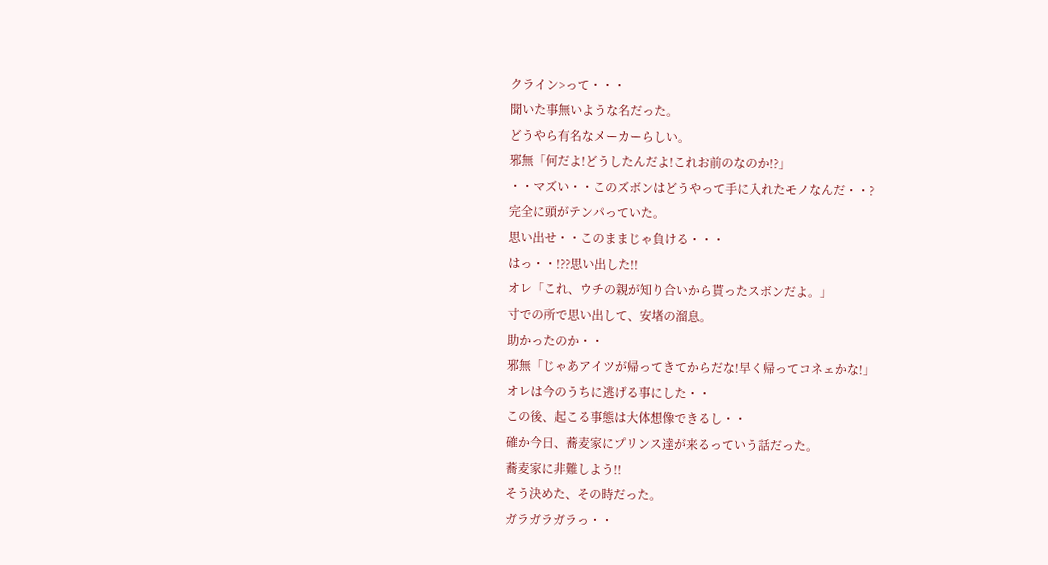クライン>って・・・
聞いた事無いような名だった。
どうやら有名なメーカーらしい。
邪無「何だよ!どうしたんだよ!これお前のなのか!?」
・・マズい・・このズボンはどうやって手に入れたモノなんだ・・?
完全に頭がテンパっていた。
思い出せ・・このままじゃ負ける・・・
はっ・・!??思い出した!!
オレ「これ、ウチの親が知り合いから貰ったスボンだよ。」
寸での所で思い出して、安堵の溜息。
助かったのか・・
邪無「じゃあアイツが帰ってきてからだな!早く帰ってコネェかな!」
オレは今のうちに逃げる事にした・・
この後、起こる事態は大体想像できるし・・
確か今日、蕎麦家にプリンス達が来るっていう話だった。
蕎麦家に非難しよう!!
そう決めた、その時だった。
ガラガラガラっ・・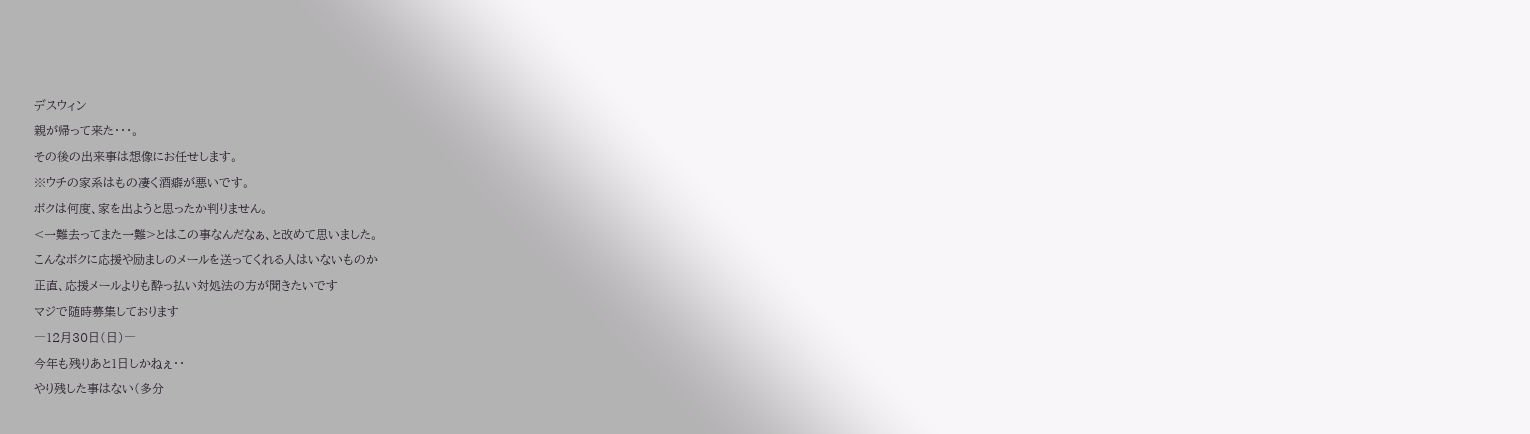デスウィン
親が帰って来た・・・。
その後の出来事は想像にお任せします。
※ウチの家系はもの凄く酒癖が悪いです。
ボクは何度、家を出ようと思ったか判りません。
<一難去ってまた一難>とはこの事なんだなぁ、と改めて思いました。
こんなボクに応援や励ましのメールを送ってくれる人はいないものか
正直、応援メールよりも酔っ払い対処法の方が聞きたいです
マジで随時募集しております
―12月30日(日)―
今年も残りあと1日しかねぇ・・
やり残した事はない(多分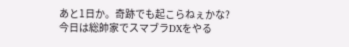あと1日か。奇跡でも起こらねぇかな?
今日は総帥家でスマブラDXをやる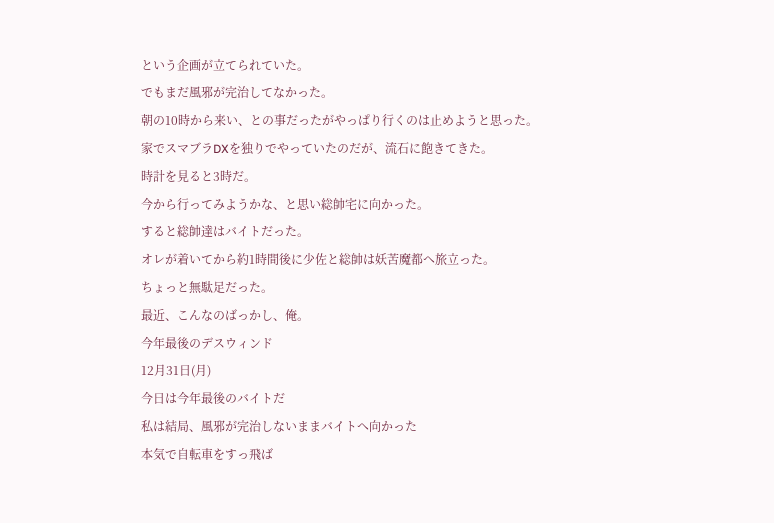という企画が立てられていた。
でもまだ風邪が完治してなかった。
朝の10時から来い、との事だったがやっぱり行くのは止めようと思った。
家でスマブラDXを独りでやっていたのだが、流石に飽きてきた。
時計を見ると3時だ。
今から行ってみようかな、と思い総帥宅に向かった。
すると総帥達はバイトだった。
オレが着いてから約1時間後に少佐と総帥は妖苦魔都へ旅立った。
ちょっと無駄足だった。
最近、こんなのばっかし、俺。
今年最後のデスウィンド
12月31日(月)
今日は今年最後のバイトだ
私は結局、風邪が完治しないままバイトへ向かった
本気で自転車をすっ飛ば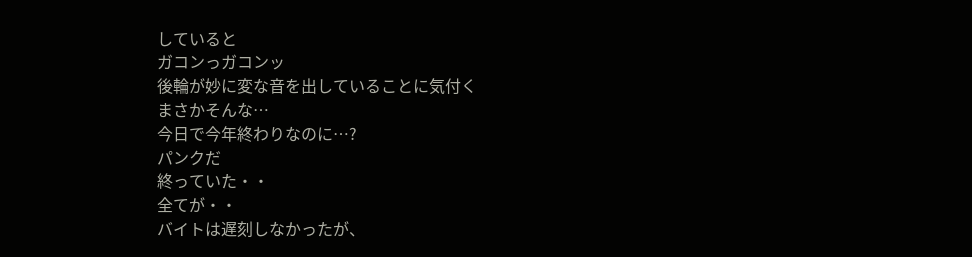していると
ガコンっガコンッ
後輪が妙に変な音を出していることに気付く
まさかそんな…
今日で今年終わりなのに…?
パンクだ
終っていた・・
全てが・・
バイトは遅刻しなかったが、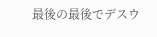最後の最後でデスウ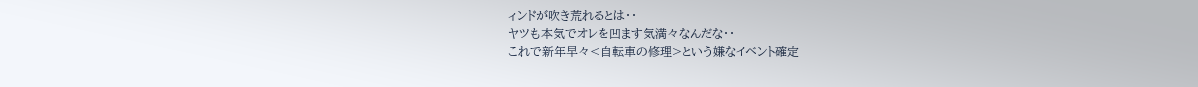ィンドが吹き荒れるとは・・
ヤツも本気でオレを凹ます気満々なんだな・・
これで新年早々<自転車の修理>という嫌なイベント確定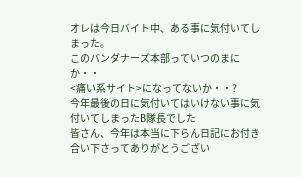オレは今日バイト中、ある事に気付いてしまった。
このバンダナーズ本部っていつのまにか・・
<痛い系サイト>になってないか・・?
今年最後の日に気付いてはいけない事に気付いてしまったB隊長でした
皆さん、今年は本当に下らん日記にお付き合い下さってありがとうござい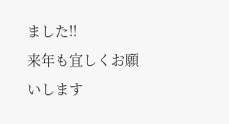ました!!
来年も宜しくお願いします